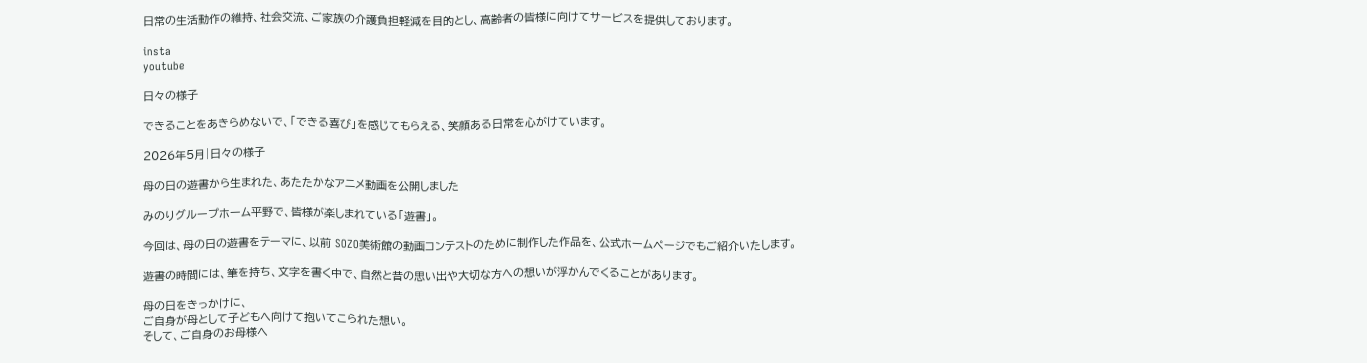日常の生活動作の維持、社会交流、ご家族の介護負担軽減を目的とし、高齢者の皆様に向けてサービスを提供しております。

insta
youtube

日々の様子

できることをあきらめないで、「できる喜び」を感じてもらえる、笑顔ある日常を心がけています。

2026年5月|日々の様子

母の日の遊書から生まれた、あたたかなアニメ動画を公開しました

みのりグループホーム平野で、皆様が楽しまれている「遊書」。

今回は、母の日の遊書をテーマに、以前 SOZO美術館の動画コンテストのために制作した作品を、公式ホームページでもご紹介いたします。

遊書の時間には、筆を持ち、文字を書く中で、自然と昔の思い出や大切な方への想いが浮かんでくることがあります。

母の日をきっかけに、
ご自身が母として子どもへ向けて抱いてこられた想い。
そして、ご自身のお母様へ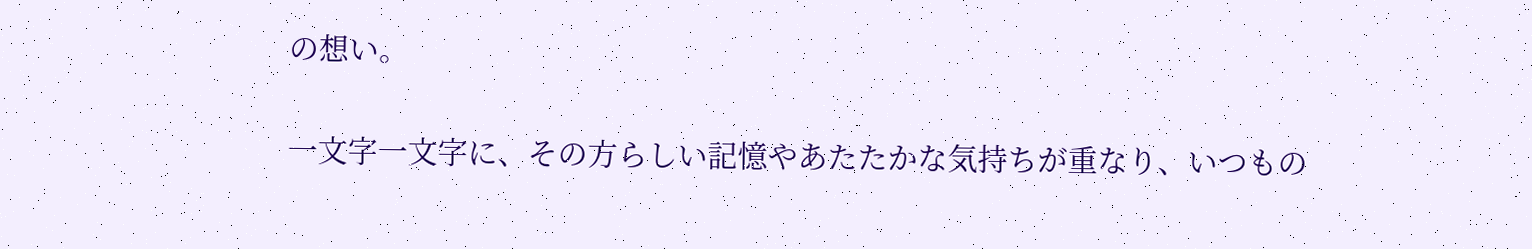の想い。

一文字一文字に、その方らしい記憶やあたたかな気持ちが重なり、いつもの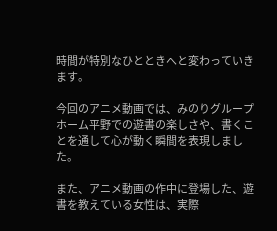時間が特別なひとときへと変わっていきます。

今回のアニメ動画では、みのりグループホーム平野での遊書の楽しさや、書くことを通して心が動く瞬間を表現しました。

また、アニメ動画の作中に登場した、遊書を教えている女性は、実際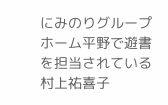にみのりグループホーム平野で遊書を担当されている 村上祐喜子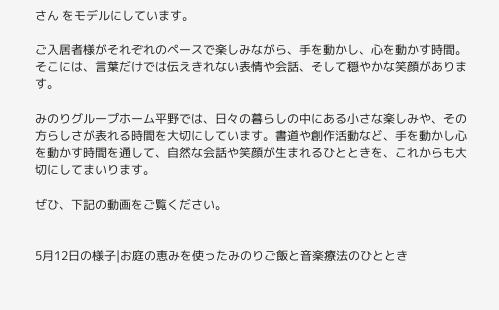さん をモデルにしています。

ご入居者様がそれぞれのペースで楽しみながら、手を動かし、心を動かす時間。
そこには、言葉だけでは伝えきれない表情や会話、そして穏やかな笑顔があります。

みのりグループホーム平野では、日々の暮らしの中にある小さな楽しみや、その方らしさが表れる時間を大切にしています。書道や創作活動など、手を動かし心を動かす時間を通して、自然な会話や笑顔が生まれるひとときを、これからも大切にしてまいります。

ぜひ、下記の動画をご覧ください。


5月12日の様子|お庭の恵みを使ったみのりご飯と音楽療法のひととき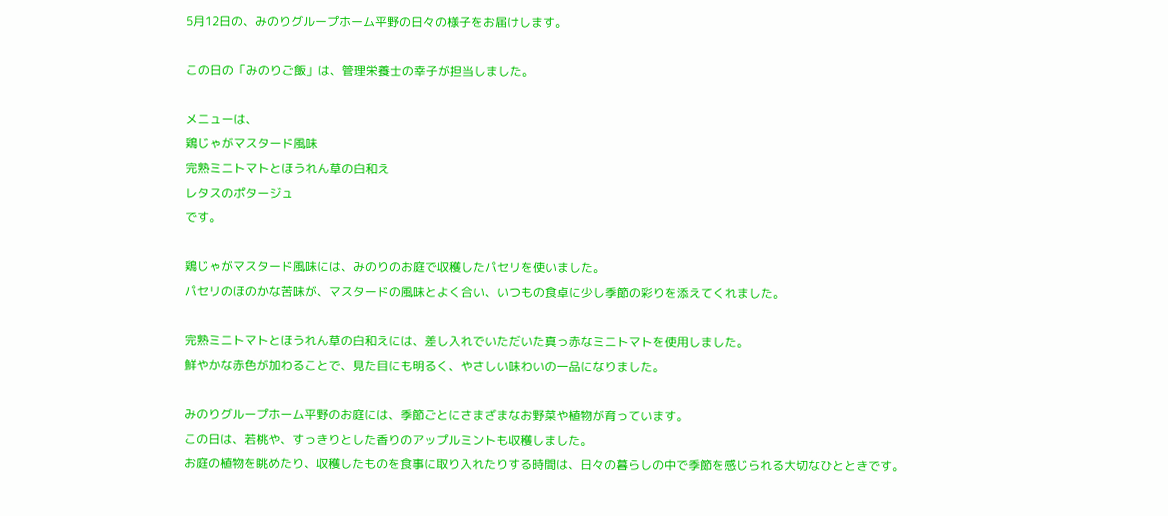5月12日の、みのりグループホーム平野の日々の様子をお届けします。

この日の「みのりご飯」は、管理栄養士の幸子が担当しました。

メニューは、
鶏じゃがマスタード風味
完熟ミニトマトとほうれん草の白和え
レタスのポタージュ
です。

鶏じゃがマスタード風味には、みのりのお庭で収穫したパセリを使いました。
パセリのほのかな苦味が、マスタードの風味とよく合い、いつもの食卓に少し季節の彩りを添えてくれました。

完熟ミニトマトとほうれん草の白和えには、差し入れでいただいた真っ赤なミニトマトを使用しました。
鮮やかな赤色が加わることで、見た目にも明るく、やさしい味わいの一品になりました。

みのりグループホーム平野のお庭には、季節ごとにさまざまなお野菜や植物が育っています。
この日は、若桃や、すっきりとした香りのアップルミントも収穫しました。
お庭の植物を眺めたり、収穫したものを食事に取り入れたりする時間は、日々の暮らしの中で季節を感じられる大切なひとときです。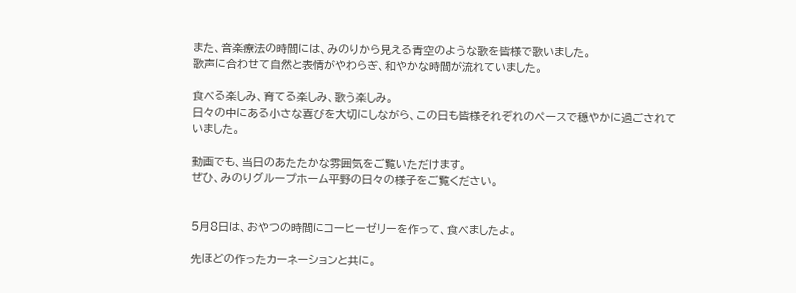また、音楽療法の時間には、みのりから見える青空のような歌を皆様で歌いました。
歌声に合わせて自然と表情がやわらぎ、和やかな時間が流れていました。

食べる楽しみ、育てる楽しみ、歌う楽しみ。
日々の中にある小さな喜びを大切にしながら、この日も皆様それぞれのペースで穏やかに過ごされていました。

動画でも、当日のあたたかな雰囲気をご覧いただけます。
ぜひ、みのりグループホーム平野の日々の様子をご覧ください。


5月8日は、おやつの時間にコーヒーゼリーを作って、食べましたよ。

先ほどの作ったカーネーションと共に。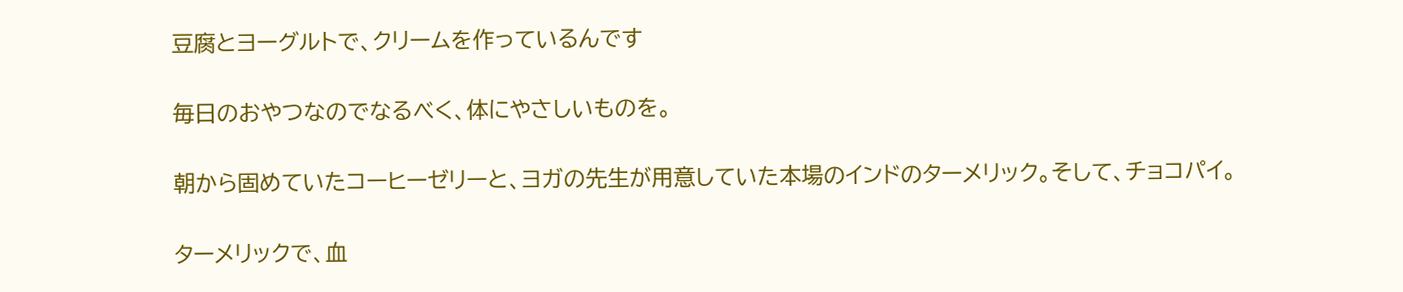豆腐とヨーグルトで、クリームを作っているんです

毎日のおやつなのでなるべく、体にやさしいものを。

朝から固めていたコーヒーゼリーと、ヨガの先生が用意していた本場のインドのターメリック。そして、チョコパイ。

ターメリックで、血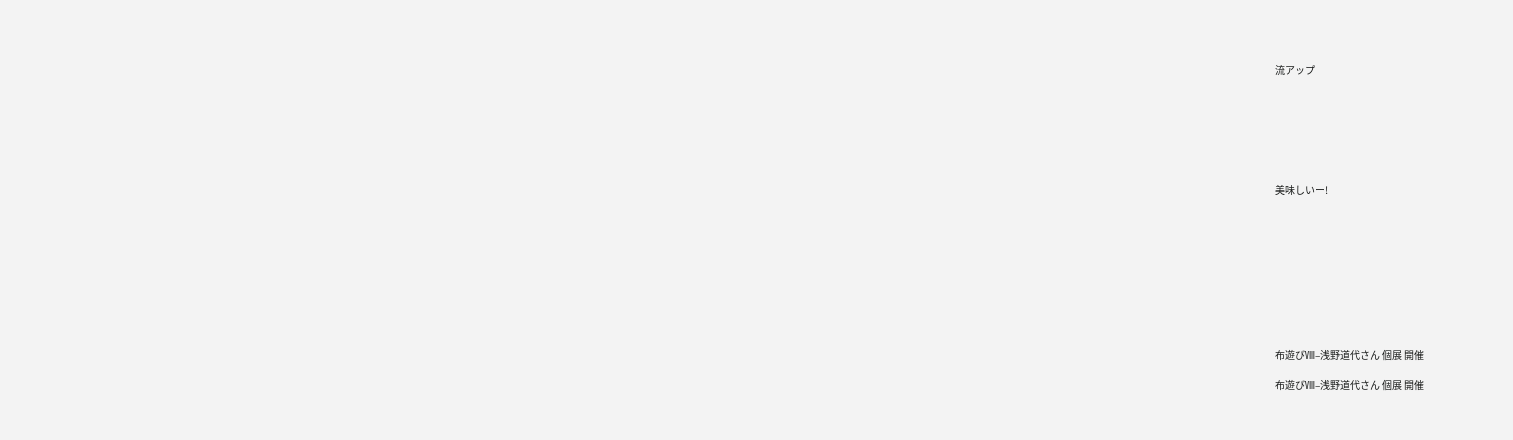流アップ







美味しいー!










布遊びⅧ–浅野道代さん 個展 開催

布遊びⅧ–浅野道代さん 個展 開催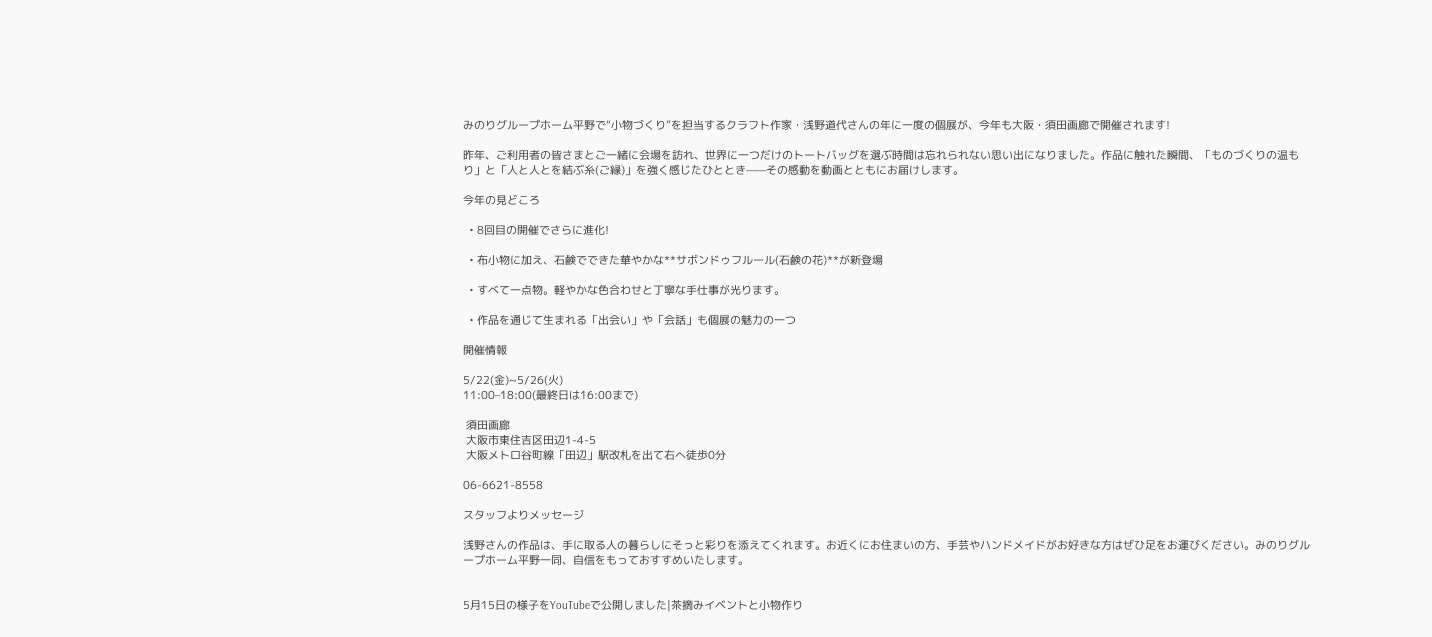みのりグループホーム平野で“小物づくり”を担当するクラフト作家・浅野道代さんの年に一度の個展が、今年も大阪・須田画廊で開催されます!

昨年、ご利用者の皆さまとご一緒に会場を訪れ、世界に一つだけのトートバッグを選ぶ時間は忘れられない思い出になりました。作品に触れた瞬間、「ものづくりの温もり」と「人と人とを結ぶ糸(ご縁)」を強く感じたひととき——その感動を動画とともにお届けします。

今年の見どころ

  • 8回目の開催でさらに進化!

  • 布小物に加え、石鹸でできた華やかな**サボンドゥフルール(石鹸の花)**が新登場

  • すべて一点物。軽やかな色合わせと丁寧な手仕事が光ります。

  • 作品を通じて生まれる「出会い」や「会話」も個展の魅力の一つ

開催情報

5/22(金)~5/26(火)
11:00–18:00(最終日は16:00まで)

 須田画廊
 大阪市東住吉区田辺1-4-5
 大阪メトロ谷町線「田辺」駅改札を出て右へ徒歩0分

06-6621-8558

スタッフよりメッセージ

浅野さんの作品は、手に取る人の暮らしにそっと彩りを添えてくれます。お近くにお住まいの方、手芸やハンドメイドがお好きな方はぜひ足をお運びください。みのりグループホーム平野一同、自信をもっておすすめいたします。


5月15日の様子をYouTubeで公開しました|茶摘みイベントと小物作り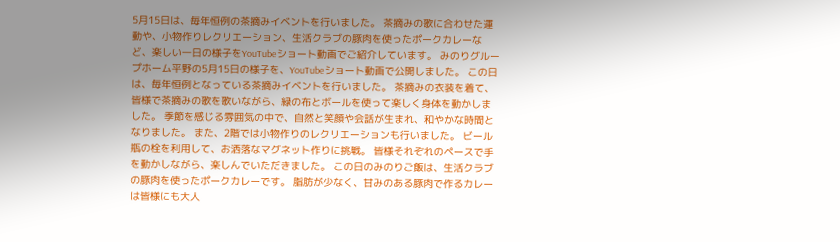5月15日は、毎年恒例の茶摘みイベントを行いました。 茶摘みの歌に合わせた運動や、小物作りレクリエーション、生活クラブの豚肉を使ったポークカレーなど、楽しい一日の様子をYouTubeショート動画でご紹介しています。 みのりグループホーム平野の5月15日の様子を、YouTubeショート動画で公開しました。 この日は、毎年恒例となっている茶摘みイベントを行いました。 茶摘みの衣装を着て、皆様で茶摘みの歌を歌いながら、緑の布とボールを使って楽しく身体を動かしました。 季節を感じる雰囲気の中で、自然と笑顔や会話が生まれ、和やかな時間となりました。 また、2階では小物作りのレクリエーションも行いました。 ビール瓶の栓を利用して、お洒落なマグネット作りに挑戦。 皆様それぞれのペースで手を動かしながら、楽しんでいただきました。 この日のみのりご飯は、生活クラブの豚肉を使ったポークカレーです。 脂肪が少なく、甘みのある豚肉で作るカレーは皆様にも大人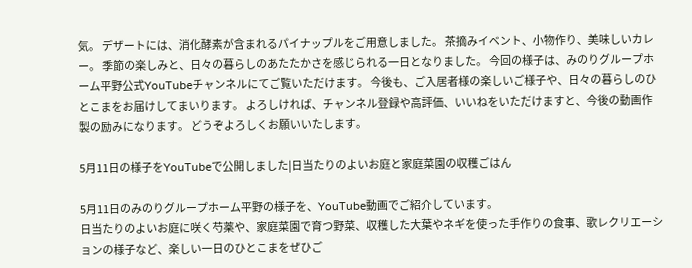気。 デザートには、消化酵素が含まれるパイナップルをご用意しました。 茶摘みイベント、小物作り、美味しいカレー。 季節の楽しみと、日々の暮らしのあたたかさを感じられる一日となりました。 今回の様子は、みのりグループホーム平野公式YouTubeチャンネルにてご覧いただけます。 今後も、ご入居者様の楽しいご様子や、日々の暮らしのひとこまをお届けしてまいります。 よろしければ、チャンネル登録や高評価、いいねをいただけますと、今後の動画作製の励みになります。 どうぞよろしくお願いいたします。

5月11日の様子をYouTubeで公開しました|日当たりのよいお庭と家庭菜園の収穫ごはん

5月11日のみのりグループホーム平野の様子を、YouTube動画でご紹介しています。
日当たりのよいお庭に咲く芍薬や、家庭菜園で育つ野菜、収穫した大葉やネギを使った手作りの食事、歌レクリエーションの様子など、楽しい一日のひとこまをぜひご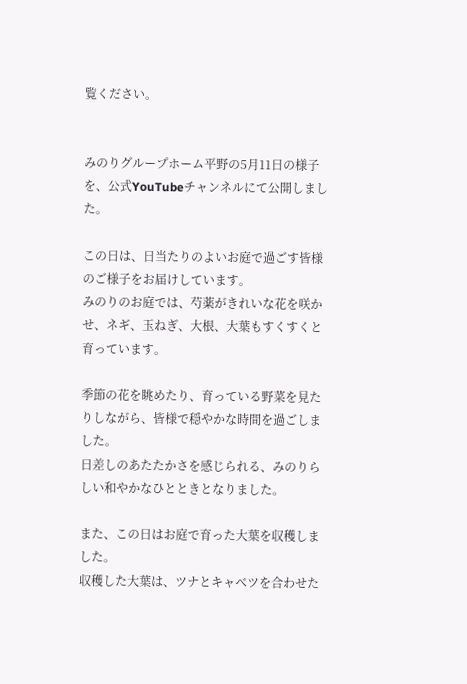覧ください。


みのりグループホーム平野の5月11日の様子を、公式YouTubeチャンネルにて公開しました。

この日は、日当たりのよいお庭で過ごす皆様のご様子をお届けしています。
みのりのお庭では、芍薬がきれいな花を咲かせ、ネギ、玉ねぎ、大根、大葉もすくすくと育っています。

季節の花を眺めたり、育っている野菜を見たりしながら、皆様で穏やかな時間を過ごしました。
日差しのあたたかさを感じられる、みのりらしい和やかなひとときとなりました。

また、この日はお庭で育った大葉を収穫しました。
収穫した大葉は、ツナとキャベツを合わせた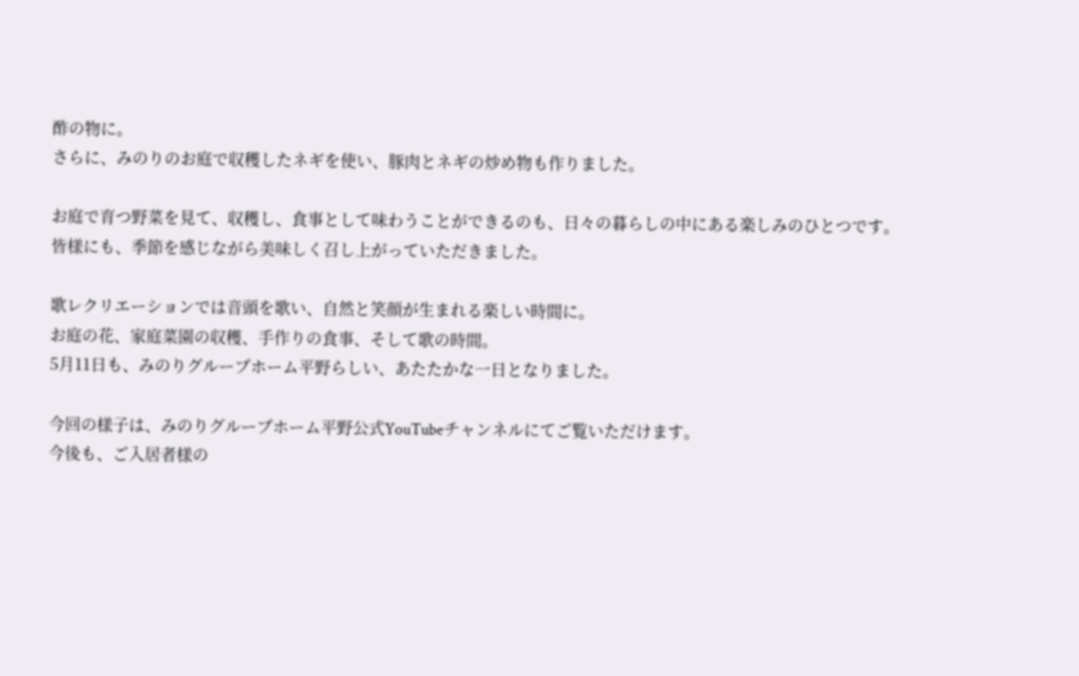酢の物に。
さらに、みのりのお庭で収穫したネギを使い、豚肉とネギの炒め物も作りました。

お庭で育つ野菜を見て、収穫し、食事として味わうことができるのも、日々の暮らしの中にある楽しみのひとつです。
皆様にも、季節を感じながら美味しく召し上がっていただきました。

歌レクリエーションでは音頭を歌い、自然と笑顔が生まれる楽しい時間に。
お庭の花、家庭菜園の収穫、手作りの食事、そして歌の時間。
5月11日も、みのりグループホーム平野らしい、あたたかな一日となりました。

今回の様子は、みのりグループホーム平野公式YouTubeチャンネルにてご覧いただけます。
今後も、ご入居者様の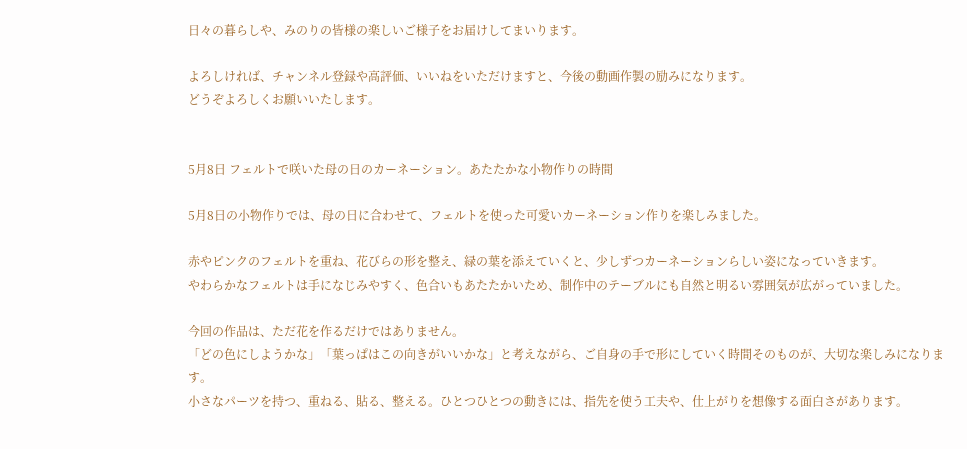日々の暮らしや、みのりの皆様の楽しいご様子をお届けしてまいります。

よろしければ、チャンネル登録や高評価、いいねをいただけますと、今後の動画作製の励みになります。
どうぞよろしくお願いいたします。


5月8日 フェルトで咲いた母の日のカーネーション。あたたかな小物作りの時間

5月8日の小物作りでは、母の日に合わせて、フェルトを使った可愛いカーネーション作りを楽しみました。

赤やピンクのフェルトを重ね、花びらの形を整え、緑の葉を添えていくと、少しずつカーネーションらしい姿になっていきます。
やわらかなフェルトは手になじみやすく、色合いもあたたかいため、制作中のテーブルにも自然と明るい雰囲気が広がっていました。

今回の作品は、ただ花を作るだけではありません。
「どの色にしようかな」「葉っぱはこの向きがいいかな」と考えながら、ご自身の手で形にしていく時間そのものが、大切な楽しみになります。
小さなパーツを持つ、重ねる、貼る、整える。ひとつひとつの動きには、指先を使う工夫や、仕上がりを想像する面白さがあります。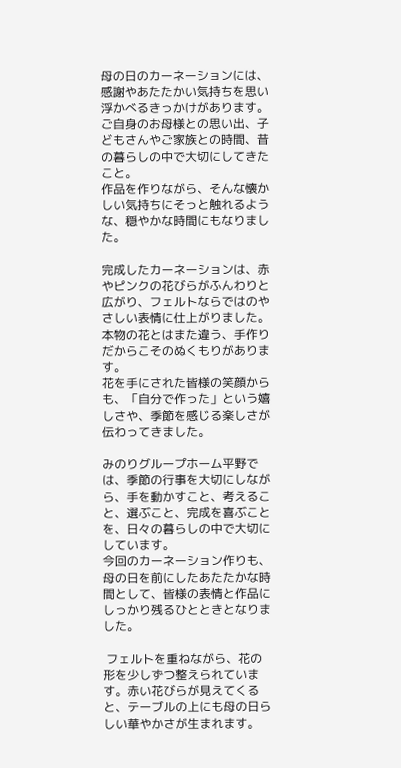母の日のカーネーションには、感謝やあたたかい気持ちを思い浮かべるきっかけがあります。
ご自身のお母様との思い出、子どもさんやご家族との時間、昔の暮らしの中で大切にしてきたこと。
作品を作りながら、そんな懐かしい気持ちにそっと触れるような、穏やかな時間にもなりました。

完成したカーネーションは、赤やピンクの花びらがふんわりと広がり、フェルトならではのやさしい表情に仕上がりました。
本物の花とはまた違う、手作りだからこそのぬくもりがあります。
花を手にされた皆様の笑顔からも、「自分で作った」という嬉しさや、季節を感じる楽しさが伝わってきました。

みのりグループホーム平野では、季節の行事を大切にしながら、手を動かすこと、考えること、選ぶこと、完成を喜ぶことを、日々の暮らしの中で大切にしています。
今回のカーネーション作りも、母の日を前にしたあたたかな時間として、皆様の表情と作品にしっかり残るひとときとなりました。

 フェルトを重ねながら、花の形を少しずつ整えられています。赤い花びらが見えてくると、テーブルの上にも母の日らしい華やかさが生まれます。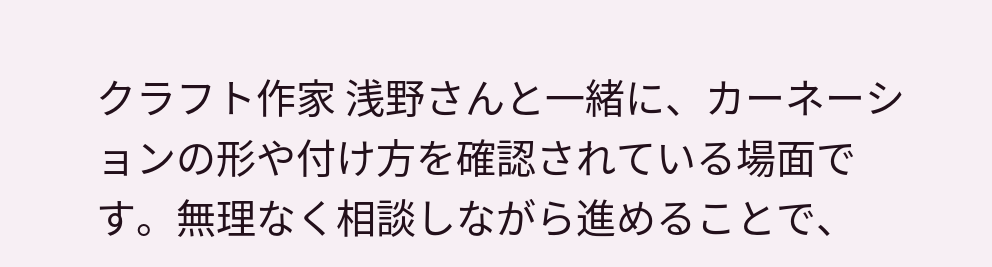クラフト作家 浅野さんと一緒に、カーネーションの形や付け方を確認されている場面です。無理なく相談しながら進めることで、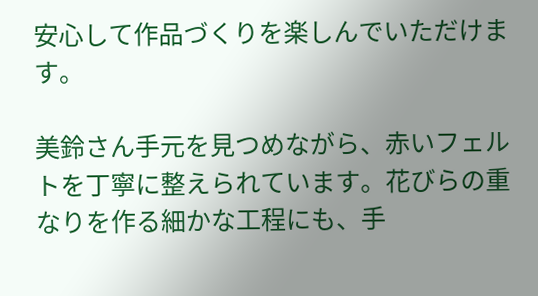安心して作品づくりを楽しんでいただけます。

美鈴さん手元を見つめながら、赤いフェルトを丁寧に整えられています。花びらの重なりを作る細かな工程にも、手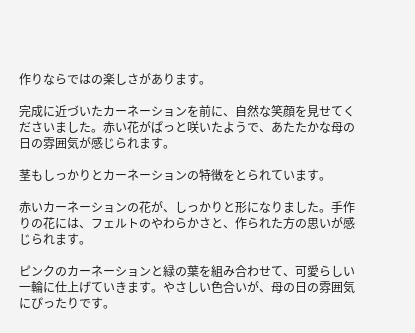作りならではの楽しさがあります。

完成に近づいたカーネーションを前に、自然な笑顔を見せてくださいました。赤い花がぱっと咲いたようで、あたたかな母の日の雰囲気が感じられます。

茎もしっかりとカーネーションの特徴をとられています。

赤いカーネーションの花が、しっかりと形になりました。手作りの花には、フェルトのやわらかさと、作られた方の思いが感じられます。

ピンクのカーネーションと緑の葉を組み合わせて、可愛らしい一輪に仕上げていきます。やさしい色合いが、母の日の雰囲気にぴったりです。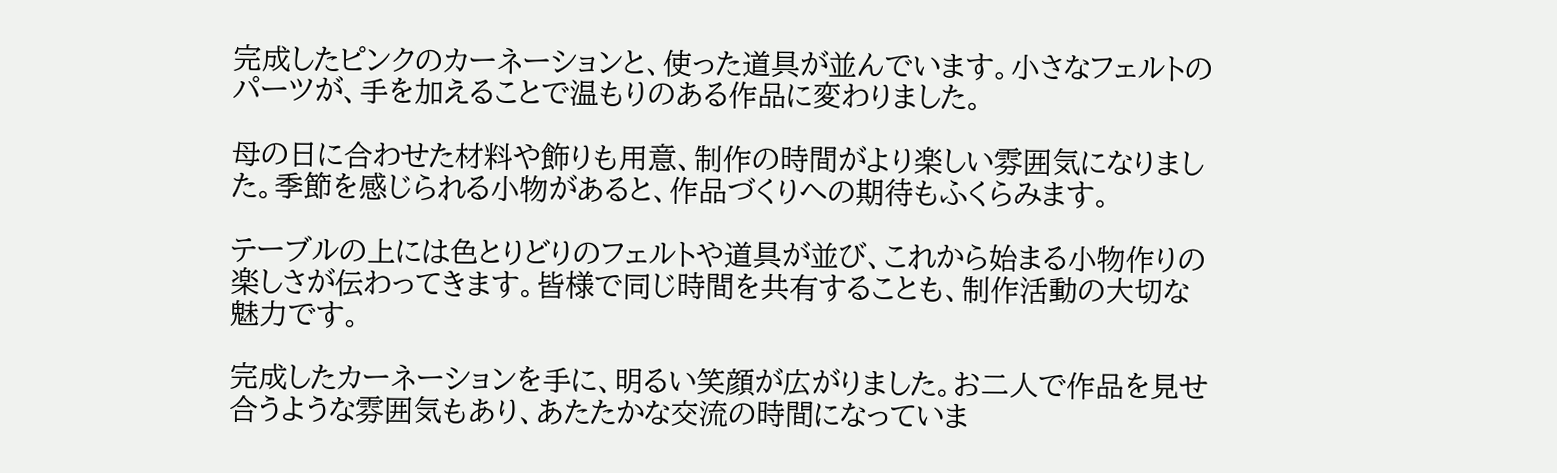完成したピンクのカーネーションと、使った道具が並んでいます。小さなフェルトのパーツが、手を加えることで温もりのある作品に変わりました。

母の日に合わせた材料や飾りも用意、制作の時間がより楽しい雰囲気になりました。季節を感じられる小物があると、作品づくりへの期待もふくらみます。

テーブルの上には色とりどりのフェルトや道具が並び、これから始まる小物作りの楽しさが伝わってきます。皆様で同じ時間を共有することも、制作活動の大切な魅力です。

完成したカーネーションを手に、明るい笑顔が広がりました。お二人で作品を見せ合うような雰囲気もあり、あたたかな交流の時間になっていま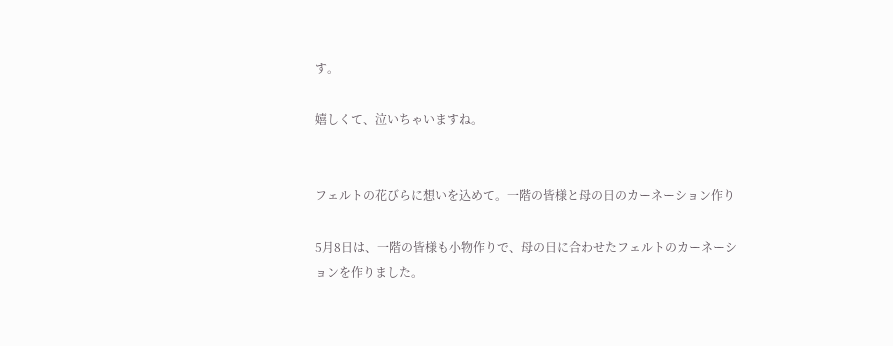す。

嬉しくて、泣いちゃいますね。


フェルトの花びらに想いを込めて。一階の皆様と母の日のカーネーション作り

5月8日は、一階の皆様も小物作りで、母の日に合わせたフェルトのカーネーションを作りました。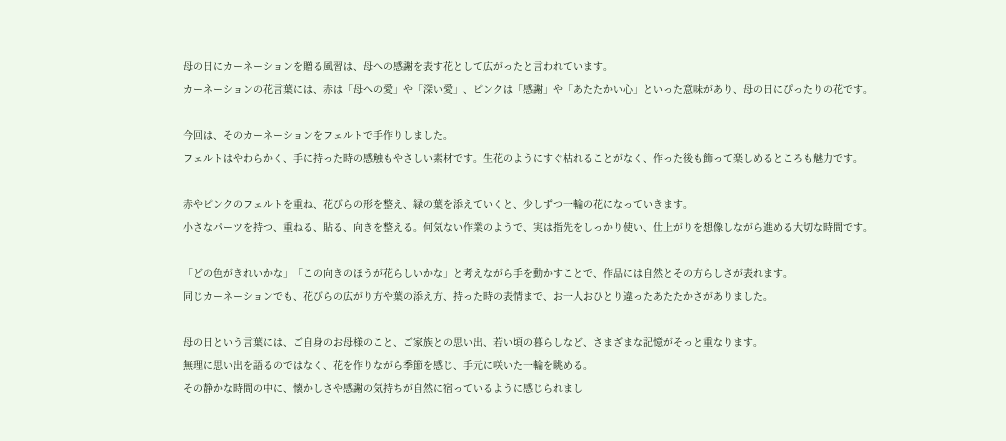母の日にカーネーションを贈る風習は、母への感謝を表す花として広がったと言われています。
カーネーションの花言葉には、赤は「母への愛」や「深い愛」、ピンクは「感謝」や「あたたかい心」といった意味があり、母の日にぴったりの花です。

今回は、そのカーネーションをフェルトで手作りしました。
フェルトはやわらかく、手に持った時の感触もやさしい素材です。生花のようにすぐ枯れることがなく、作った後も飾って楽しめるところも魅力です。

赤やピンクのフェルトを重ね、花びらの形を整え、緑の葉を添えていくと、少しずつ一輪の花になっていきます。
小さなパーツを持つ、重ねる、貼る、向きを整える。何気ない作業のようで、実は指先をしっかり使い、仕上がりを想像しながら進める大切な時間です。

「どの色がきれいかな」「この向きのほうが花らしいかな」と考えながら手を動かすことで、作品には自然とその方らしさが表れます。
同じカーネーションでも、花びらの広がり方や葉の添え方、持った時の表情まで、お一人おひとり違ったあたたかさがありました。

母の日という言葉には、ご自身のお母様のこと、ご家族との思い出、若い頃の暮らしなど、さまざまな記憶がそっと重なります。
無理に思い出を語るのではなく、花を作りながら季節を感じ、手元に咲いた一輪を眺める。
その静かな時間の中に、懐かしさや感謝の気持ちが自然に宿っているように感じられまし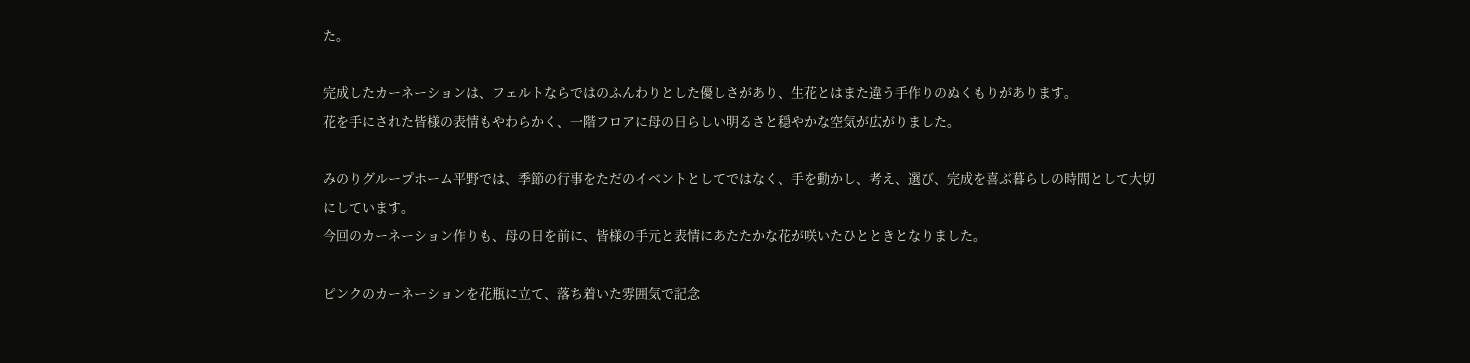た。

完成したカーネーションは、フェルトならではのふんわりとした優しさがあり、生花とはまた違う手作りのぬくもりがあります。
花を手にされた皆様の表情もやわらかく、一階フロアに母の日らしい明るさと穏やかな空気が広がりました。

みのりグループホーム平野では、季節の行事をただのイベントとしてではなく、手を動かし、考え、選び、完成を喜ぶ暮らしの時間として大切にしています。
今回のカーネーション作りも、母の日を前に、皆様の手元と表情にあたたかな花が咲いたひとときとなりました。

ピンクのカーネーションを花瓶に立て、落ち着いた雰囲気で記念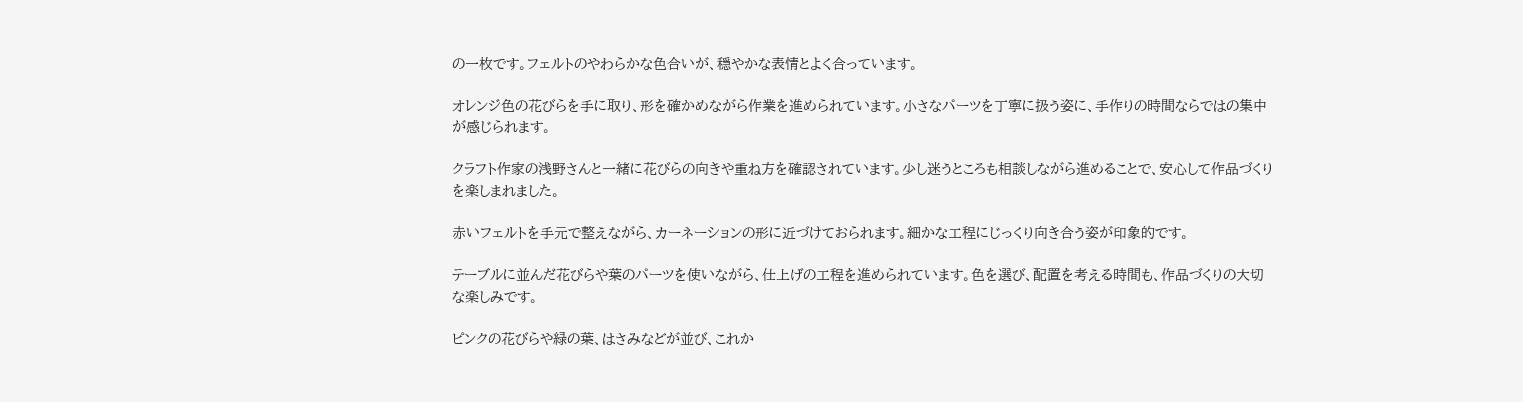の一枚です。フェルトのやわらかな色合いが、穏やかな表情とよく合っています。

オレンジ色の花びらを手に取り、形を確かめながら作業を進められています。小さなパーツを丁寧に扱う姿に、手作りの時間ならではの集中が感じられます。

クラフト作家の浅野さんと一緒に花びらの向きや重ね方を確認されています。少し迷うところも相談しながら進めることで、安心して作品づくりを楽しまれました。

赤いフェルトを手元で整えながら、カーネーションの形に近づけておられます。細かな工程にじっくり向き合う姿が印象的です。

テーブルに並んだ花びらや葉のパーツを使いながら、仕上げの工程を進められています。色を選び、配置を考える時間も、作品づくりの大切な楽しみです。

ピンクの花びらや緑の葉、はさみなどが並び、これか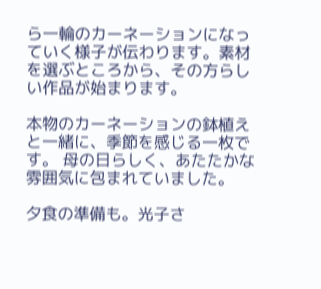ら一輪のカーネーションになっていく様子が伝わります。素材を選ぶところから、その方らしい作品が始まります。

本物のカーネーションの鉢植えと一緒に、季節を感じる一枚です。 母の日らしく、あたたかな雰囲気に包まれていました。

夕食の準備も。光子さ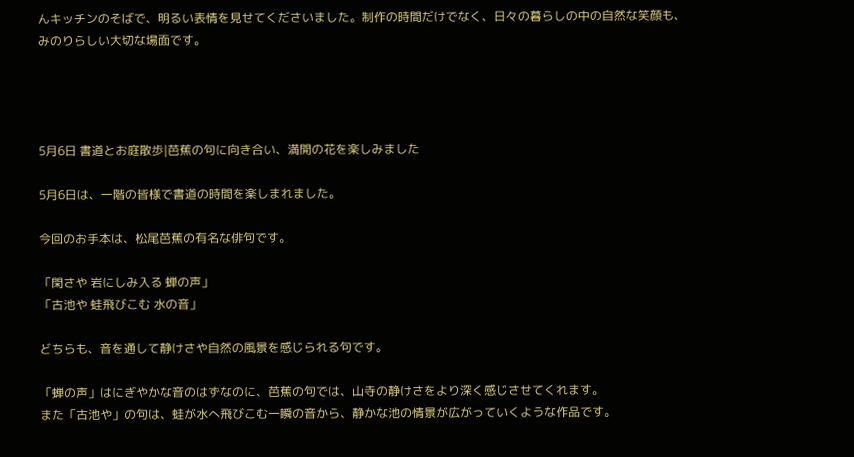んキッチンのそばで、明るい表情を見せてくださいました。制作の時間だけでなく、日々の暮らしの中の自然な笑顔も、みのりらしい大切な場面です。




5月6日 書道とお庭散歩|芭蕉の句に向き合い、満開の花を楽しみました

5月6日は、一階の皆様で書道の時間を楽しまれました。

今回のお手本は、松尾芭蕉の有名な俳句です。

「閑さや 岩にしみ入る 蝉の声」
「古池や 蛙飛びこむ 水の音」

どちらも、音を通して静けさや自然の風景を感じられる句です。

「蝉の声」はにぎやかな音のはずなのに、芭蕉の句では、山寺の静けさをより深く感じさせてくれます。
また「古池や」の句は、蛙が水へ飛びこむ一瞬の音から、静かな池の情景が広がっていくような作品です。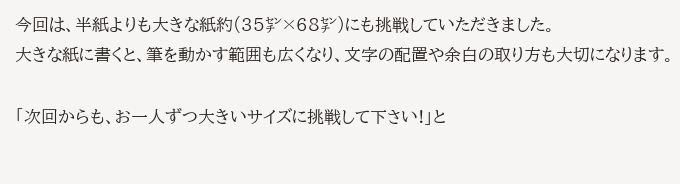今回は、半紙よりも大きな紙約(35㌢×68㌢)にも挑戦していただきました。
大きな紙に書くと、筆を動かす範囲も広くなり、文字の配置や余白の取り方も大切になります。

「次回からも、お一人ずつ大きいサイズに挑戦して下さい!」と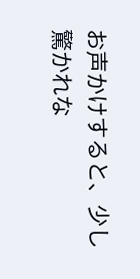お声かけすると、少し驚かれな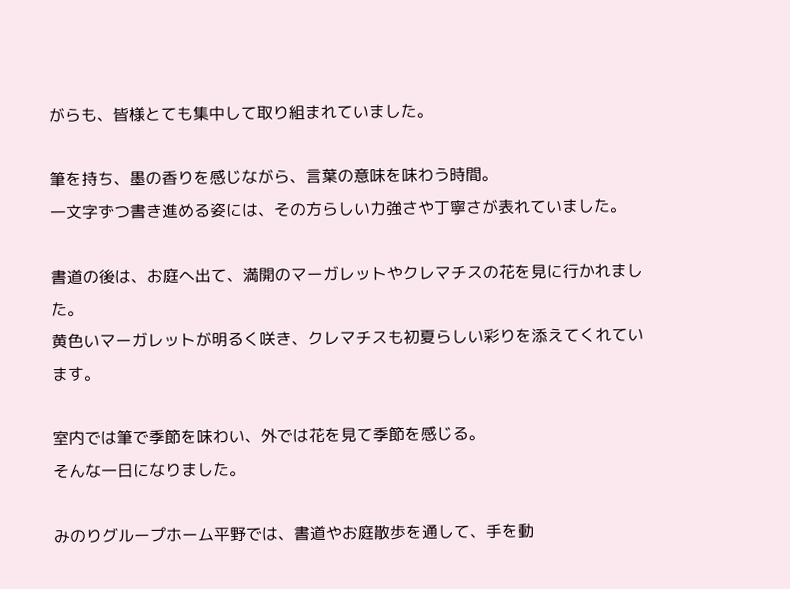がらも、皆様とても集中して取り組まれていました。

筆を持ち、墨の香りを感じながら、言葉の意味を味わう時間。
一文字ずつ書き進める姿には、その方らしい力強さや丁寧さが表れていました。

書道の後は、お庭へ出て、満開のマーガレットやクレマチスの花を見に行かれました。
黄色いマーガレットが明るく咲き、クレマチスも初夏らしい彩りを添えてくれています。

室内では筆で季節を味わい、外では花を見て季節を感じる。
そんな一日になりました。

みのりグループホーム平野では、書道やお庭散歩を通して、手を動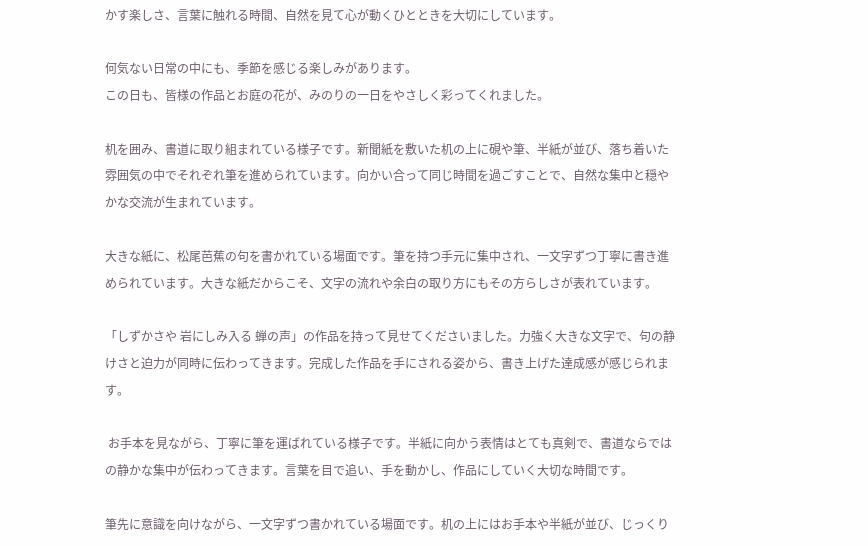かす楽しさ、言葉に触れる時間、自然を見て心が動くひとときを大切にしています。

何気ない日常の中にも、季節を感じる楽しみがあります。
この日も、皆様の作品とお庭の花が、みのりの一日をやさしく彩ってくれました。

机を囲み、書道に取り組まれている様子です。新聞紙を敷いた机の上に硯や筆、半紙が並び、落ち着いた雰囲気の中でそれぞれ筆を進められています。向かい合って同じ時間を過ごすことで、自然な集中と穏やかな交流が生まれています。

大きな紙に、松尾芭蕉の句を書かれている場面です。筆を持つ手元に集中され、一文字ずつ丁寧に書き進められています。大きな紙だからこそ、文字の流れや余白の取り方にもその方らしさが表れています。

「しずかさや 岩にしみ入る 蝉の声」の作品を持って見せてくださいました。力強く大きな文字で、句の静けさと迫力が同時に伝わってきます。完成した作品を手にされる姿から、書き上げた達成感が感じられます。

 お手本を見ながら、丁寧に筆を運ばれている様子です。半紙に向かう表情はとても真剣で、書道ならではの静かな集中が伝わってきます。言葉を目で追い、手を動かし、作品にしていく大切な時間です。

筆先に意識を向けながら、一文字ずつ書かれている場面です。机の上にはお手本や半紙が並び、じっくり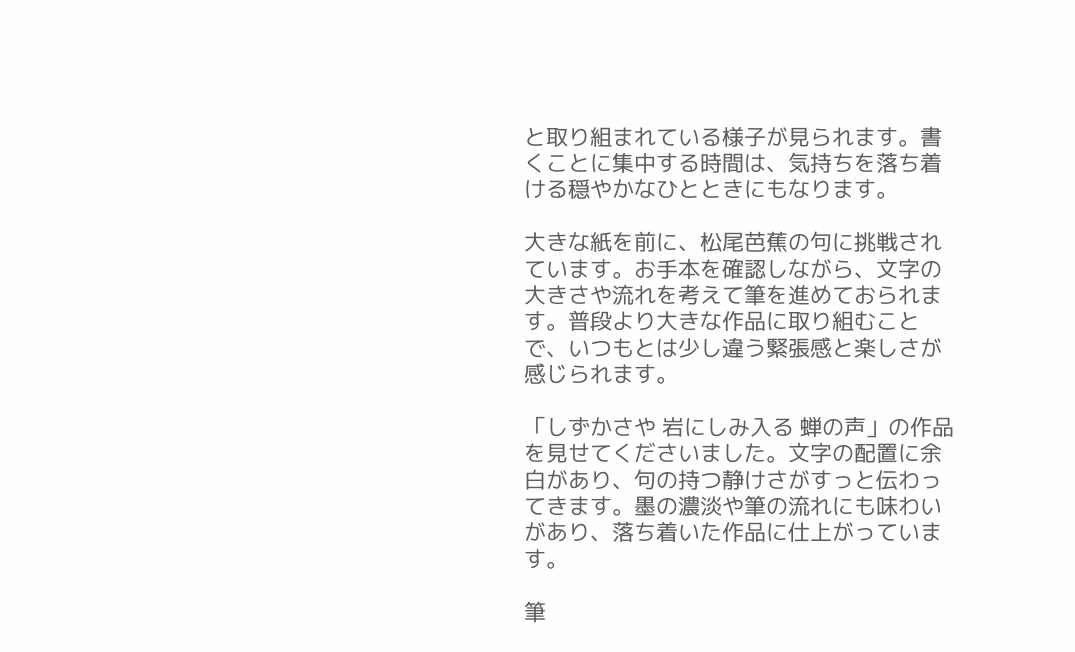と取り組まれている様子が見られます。書くことに集中する時間は、気持ちを落ち着ける穏やかなひとときにもなります。

大きな紙を前に、松尾芭蕉の句に挑戦されています。お手本を確認しながら、文字の大きさや流れを考えて筆を進めておられます。普段より大きな作品に取り組むことで、いつもとは少し違う緊張感と楽しさが感じられます。

「しずかさや 岩にしみ入る 蝉の声」の作品を見せてくださいました。文字の配置に余白があり、句の持つ静けさがすっと伝わってきます。墨の濃淡や筆の流れにも味わいがあり、落ち着いた作品に仕上がっています。

筆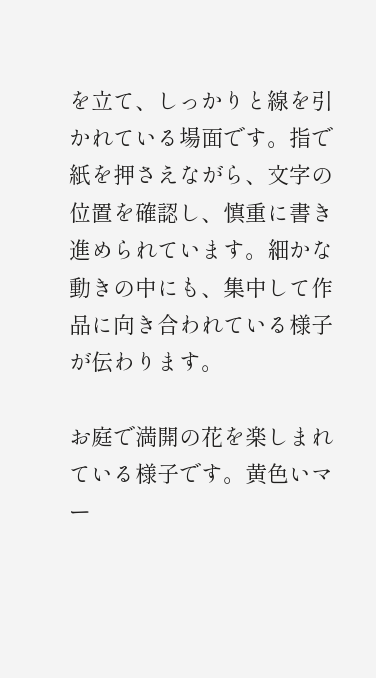を立て、しっかりと線を引かれている場面です。指で紙を押さえながら、文字の位置を確認し、慎重に書き進められています。細かな動きの中にも、集中して作品に向き合われている様子が伝わります。

お庭で満開の花を楽しまれている様子です。黄色いマー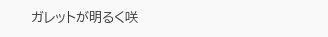ガレットが明るく咲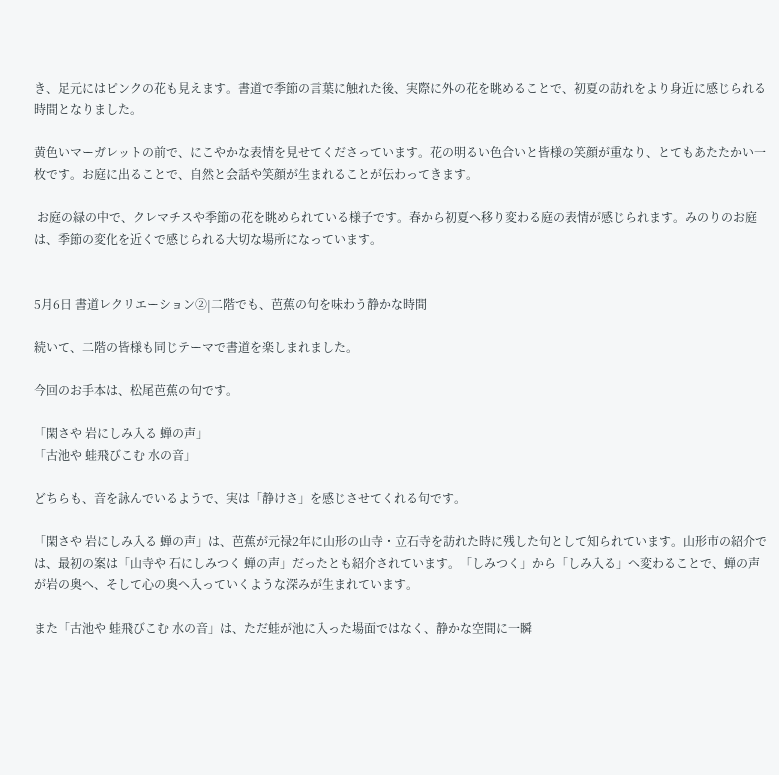き、足元にはピンクの花も見えます。書道で季節の言葉に触れた後、実際に外の花を眺めることで、初夏の訪れをより身近に感じられる時間となりました。

黄色いマーガレットの前で、にこやかな表情を見せてくださっています。花の明るい色合いと皆様の笑顔が重なり、とてもあたたかい一枚です。お庭に出ることで、自然と会話や笑顔が生まれることが伝わってきます。

 お庭の緑の中で、クレマチスや季節の花を眺められている様子です。春から初夏へ移り変わる庭の表情が感じられます。みのりのお庭は、季節の変化を近くで感じられる大切な場所になっています。


5月6日 書道レクリエーション②|二階でも、芭蕉の句を味わう静かな時間

続いて、二階の皆様も同じテーマで書道を楽しまれました。

今回のお手本は、松尾芭蕉の句です。

「閑さや 岩にしみ入る 蝉の声」
「古池や 蛙飛びこむ 水の音」

どちらも、音を詠んでいるようで、実は「静けさ」を感じさせてくれる句です。

「閑さや 岩にしみ入る 蝉の声」は、芭蕉が元禄2年に山形の山寺・立石寺を訪れた時に残した句として知られています。山形市の紹介では、最初の案は「山寺や 石にしみつく 蝉の声」だったとも紹介されています。「しみつく」から「しみ入る」へ変わることで、蝉の声が岩の奥へ、そして心の奥へ入っていくような深みが生まれています。

また「古池や 蛙飛びこむ 水の音」は、ただ蛙が池に入った場面ではなく、静かな空間に一瞬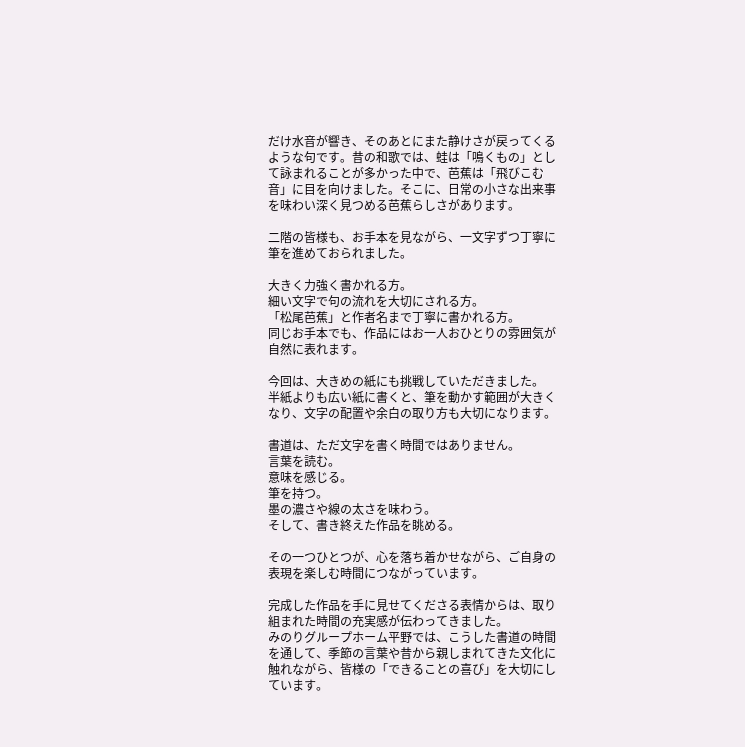だけ水音が響き、そのあとにまた静けさが戻ってくるような句です。昔の和歌では、蛙は「鳴くもの」として詠まれることが多かった中で、芭蕉は「飛びこむ音」に目を向けました。そこに、日常の小さな出来事を味わい深く見つめる芭蕉らしさがあります。

二階の皆様も、お手本を見ながら、一文字ずつ丁寧に筆を進めておられました。

大きく力強く書かれる方。
細い文字で句の流れを大切にされる方。
「松尾芭蕉」と作者名まで丁寧に書かれる方。
同じお手本でも、作品にはお一人おひとりの雰囲気が自然に表れます。

今回は、大きめの紙にも挑戦していただきました。
半紙よりも広い紙に書くと、筆を動かす範囲が大きくなり、文字の配置や余白の取り方も大切になります。

書道は、ただ文字を書く時間ではありません。
言葉を読む。
意味を感じる。
筆を持つ。
墨の濃さや線の太さを味わう。
そして、書き終えた作品を眺める。

その一つひとつが、心を落ち着かせながら、ご自身の表現を楽しむ時間につながっています。

完成した作品を手に見せてくださる表情からは、取り組まれた時間の充実感が伝わってきました。
みのりグループホーム平野では、こうした書道の時間を通して、季節の言葉や昔から親しまれてきた文化に触れながら、皆様の「できることの喜び」を大切にしています。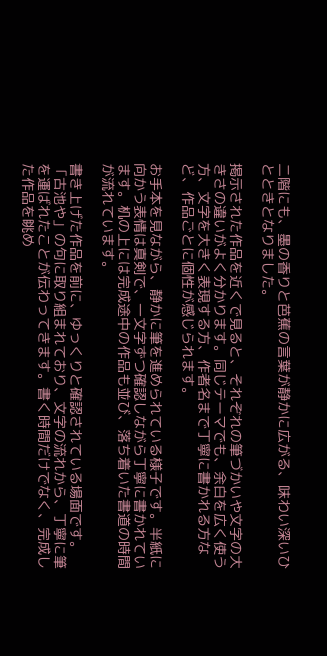二階にも、墨の香りと芭蕉の言葉が静かに広がる、味わい深いひとときとなりました。

掲示された作品を近くで見ると、それぞれの筆づかいや文字の大きさの違いがよく分かります。同じテーマでも、余白を広く使う方、文字を大きく表現する方、作者名まで丁寧に書かれる方など、作品ごとに個性が感じられます。

お手本を見ながら、静かに筆を進められている様子です。半紙に向かう表情は真剣で、一文字ずつ確認しながら丁寧に書かれています。机の上には完成途中の作品も並び、落ち着いた書道の時間が流れています。

書き上げた作品を前に、ゆっくりと確認されている場面です。「古池や」の句に取り組まれており、文字の流れから、丁寧に筆を運ばれたことが伝わってきます。書く時間だけでなく、完成した作品を眺め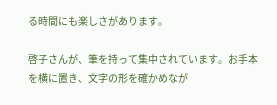る時間にも楽しさがあります。

啓子さんが、筆を持って集中されています。お手本を横に置き、文字の形を確かめなが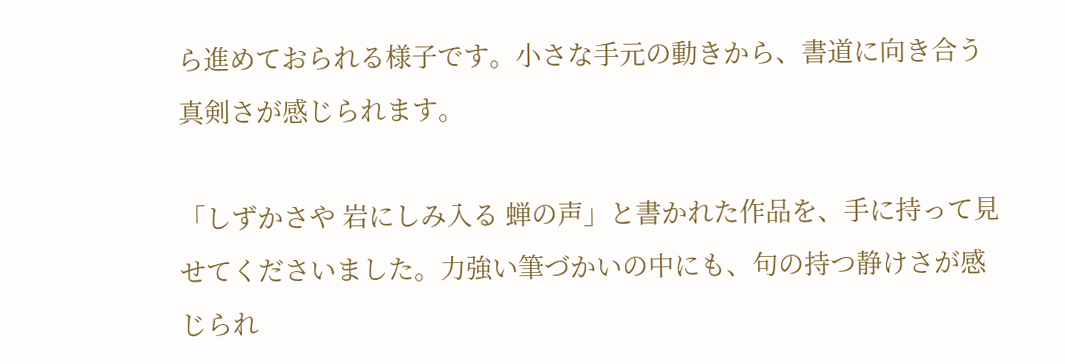ら進めておられる様子です。小さな手元の動きから、書道に向き合う真剣さが感じられます。

「しずかさや 岩にしみ入る 蝉の声」と書かれた作品を、手に持って見せてくださいました。力強い筆づかいの中にも、句の持つ静けさが感じられ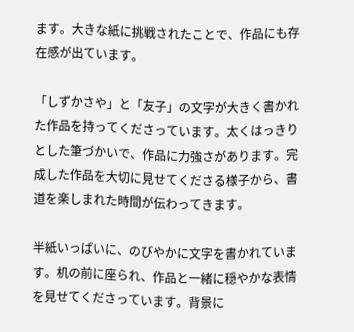ます。大きな紙に挑戦されたことで、作品にも存在感が出ています。

「しずかさや」と「友子」の文字が大きく書かれた作品を持ってくださっています。太くはっきりとした筆づかいで、作品に力強さがあります。完成した作品を大切に見せてくださる様子から、書道を楽しまれた時間が伝わってきます。

半紙いっぱいに、のびやかに文字を書かれています。机の前に座られ、作品と一緒に穏やかな表情を見せてくださっています。背景に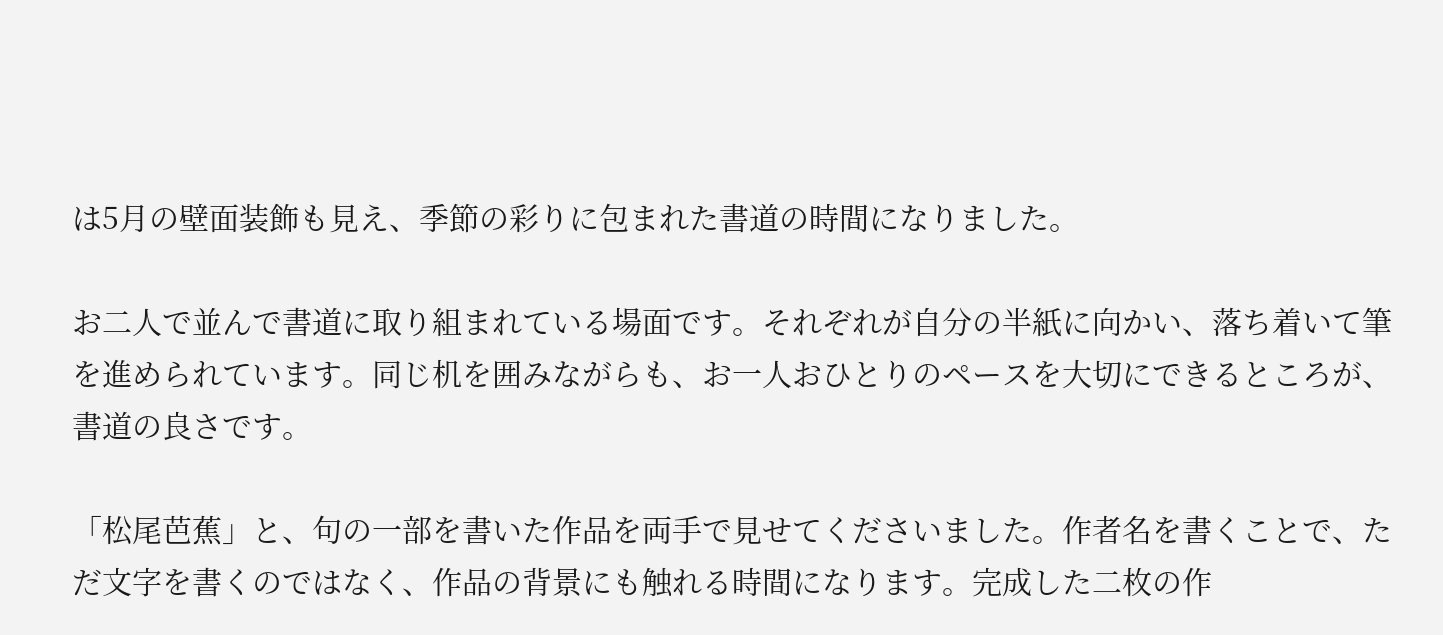は5月の壁面装飾も見え、季節の彩りに包まれた書道の時間になりました。

お二人で並んで書道に取り組まれている場面です。それぞれが自分の半紙に向かい、落ち着いて筆を進められています。同じ机を囲みながらも、お一人おひとりのペースを大切にできるところが、書道の良さです。

「松尾芭蕉」と、句の一部を書いた作品を両手で見せてくださいました。作者名を書くことで、ただ文字を書くのではなく、作品の背景にも触れる時間になります。完成した二枚の作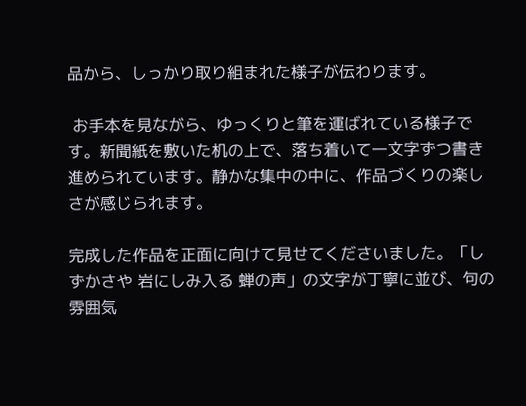品から、しっかり取り組まれた様子が伝わります。

 お手本を見ながら、ゆっくりと筆を運ばれている様子です。新聞紙を敷いた机の上で、落ち着いて一文字ずつ書き進められています。静かな集中の中に、作品づくりの楽しさが感じられます。

完成した作品を正面に向けて見せてくださいました。「しずかさや 岩にしみ入る 蝉の声」の文字が丁寧に並び、句の雰囲気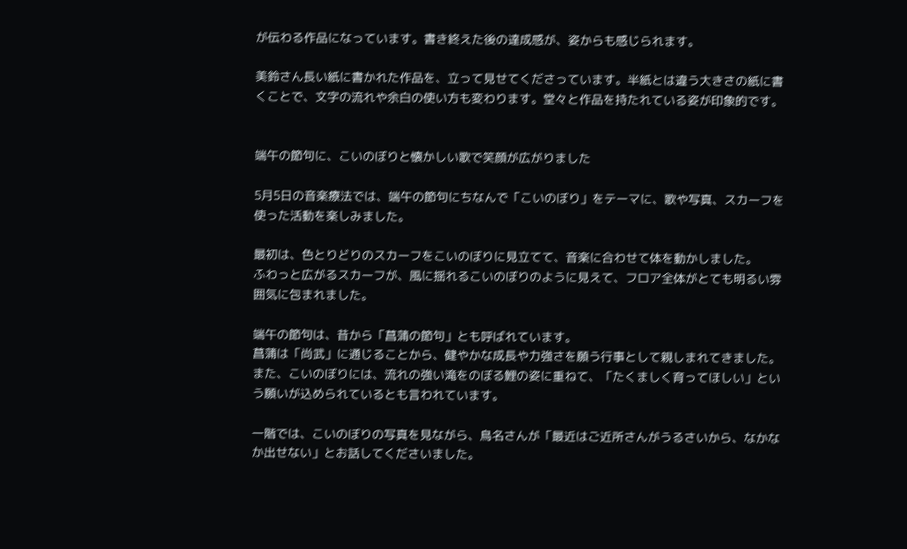が伝わる作品になっています。書き終えた後の達成感が、姿からも感じられます。

美鈴さん長い紙に書かれた作品を、立って見せてくださっています。半紙とは違う大きさの紙に書くことで、文字の流れや余白の使い方も変わります。堂々と作品を持たれている姿が印象的です。


端午の節句に、こいのぼりと懐かしい歌で笑顔が広がりました

5月5日の音楽療法では、端午の節句にちなんで「こいのぼり」をテーマに、歌や写真、スカーフを使った活動を楽しみました。

最初は、色とりどりのスカーフをこいのぼりに見立てて、音楽に合わせて体を動かしました。
ふわっと広がるスカーフが、風に揺れるこいのぼりのように見えて、フロア全体がとても明るい雰囲気に包まれました。

端午の節句は、昔から「菖蒲の節句」とも呼ばれています。
菖蒲は「尚武」に通じることから、健やかな成長や力強さを願う行事として親しまれてきました。
また、こいのぼりには、流れの強い滝をのぼる鯉の姿に重ねて、「たくましく育ってほしい」という願いが込められているとも言われています。

一階では、こいのぼりの写真を見ながら、鳥名さんが「最近はご近所さんがうるさいから、なかなか出せない」とお話してくださいました。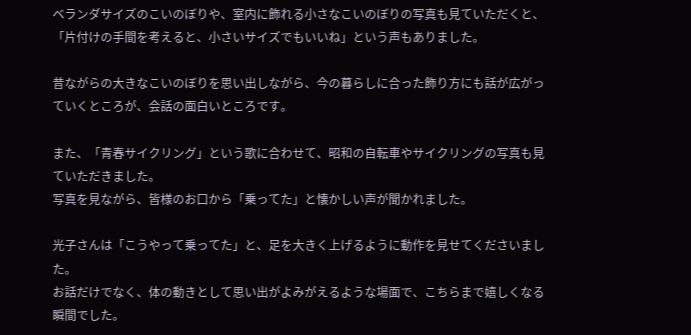ベランダサイズのこいのぼりや、室内に飾れる小さなこいのぼりの写真も見ていただくと、「片付けの手間を考えると、小さいサイズでもいいね」という声もありました。

昔ながらの大きなこいのぼりを思い出しながら、今の暮らしに合った飾り方にも話が広がっていくところが、会話の面白いところです。

また、「青春サイクリング」という歌に合わせて、昭和の自転車やサイクリングの写真も見ていただきました。
写真を見ながら、皆様のお口から「乗ってた」と懐かしい声が聞かれました。

光子さんは「こうやって乗ってた」と、足を大きく上げるように動作を見せてくださいました。
お話だけでなく、体の動きとして思い出がよみがえるような場面で、こちらまで嬉しくなる瞬間でした。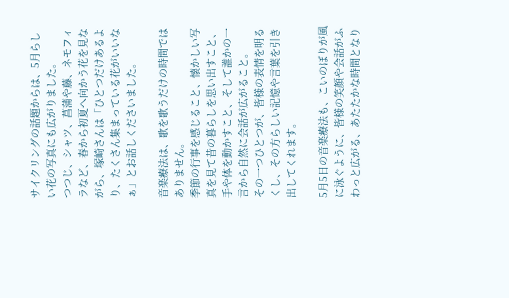サイクリングの話題からは、5月らしい花の写真にも広がりました。
つつじ、シャツ、菖蒲や藤、ネモフィラなど、春から初夏へ向かう花を見ながら、塚崎さんは「ひとつだけあるより、たくさん集まっている花がいいなぁ」とお話しくださいました。

音楽療法は、歌を歌うだけの時間ではありません。
季節の行事を感じること、懐かしい写真を見て昔の暮らしを思い出すこと、手や体を動かすこと、そして誰かの一言から自然に会話が広がること。
その一つひとつが、皆様の表情を明るくし、その方らしい記憶や言葉を引き出してくれます。

5月5日の音楽療法も、こいのぼりが風に泳ぐように、皆様の笑顔や会話がふわっと広がる、あたたかな時間となり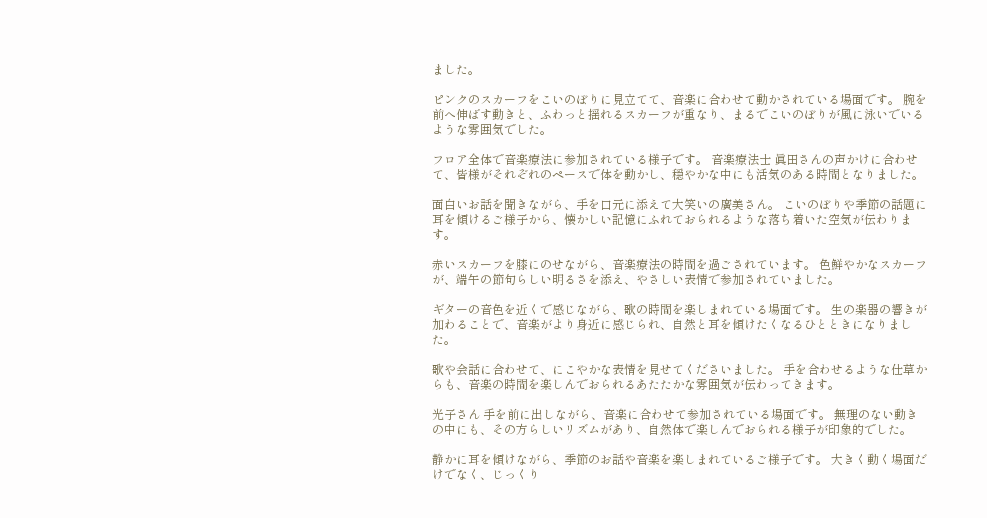ました。

ピンクのスカーフをこいのぼりに見立てて、音楽に合わせて動かされている場面です。 腕を前へ伸ばす動きと、ふわっと揺れるスカーフが重なり、まるでこいのぼりが風に泳いでいるような雰囲気でした。

フロア全体で音楽療法に参加されている様子です。 音楽療法士 眞田さんの声かけに合わせて、皆様がそれぞれのペースで体を動かし、穏やかな中にも活気のある時間となりました。

面白いお話を聞きながら、手を口元に添えて大笑いの廣美さん。 こいのぼりや季節の話題に耳を傾けるご様子から、懐かしい記憶にふれておられるような落ち着いた空気が伝わります。

赤いスカーフを膝にのせながら、音楽療法の時間を過ごされています。 色鮮やかなスカーフが、端午の節句らしい明るさを添え、やさしい表情で参加されていました。

ギターの音色を近くで感じながら、歌の時間を楽しまれている場面です。 生の楽器の響きが加わることで、音楽がより身近に感じられ、自然と耳を傾けたくなるひとときになりました。

歌や会話に合わせて、にこやかな表情を見せてくださいました。 手を合わせるような仕草からも、音楽の時間を楽しんでおられるあたたかな雰囲気が伝わってきます。

光子さん 手を前に出しながら、音楽に合わせて参加されている場面です。 無理のない動きの中にも、その方らしいリズムがあり、自然体で楽しんでおられる様子が印象的でした。

静かに耳を傾けながら、季節のお話や音楽を楽しまれているご様子です。 大きく動く場面だけでなく、じっくり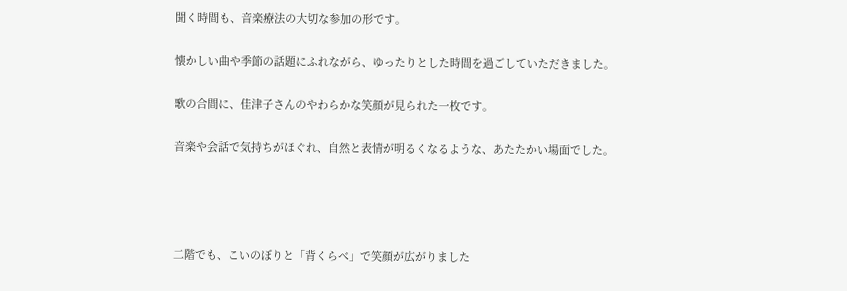聞く時間も、音楽療法の大切な参加の形です。

懐かしい曲や季節の話題にふれながら、ゆったりとした時間を過ごしていただきました。

歌の合間に、佳津子さんのやわらかな笑顔が見られた一枚です。

音楽や会話で気持ちがほぐれ、自然と表情が明るくなるような、あたたかい場面でした。




二階でも、こいのぼりと「背くらべ」で笑顔が広がりました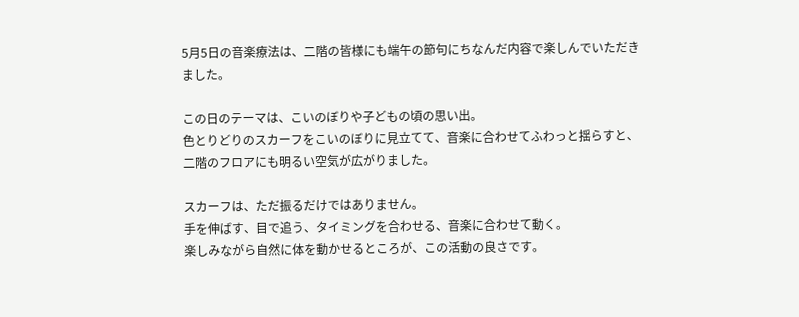5月5日の音楽療法は、二階の皆様にも端午の節句にちなんだ内容で楽しんでいただきました。

この日のテーマは、こいのぼりや子どもの頃の思い出。
色とりどりのスカーフをこいのぼりに見立てて、音楽に合わせてふわっと揺らすと、二階のフロアにも明るい空気が広がりました。

スカーフは、ただ振るだけではありません。
手を伸ばす、目で追う、タイミングを合わせる、音楽に合わせて動く。
楽しみながら自然に体を動かせるところが、この活動の良さです。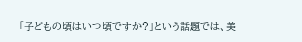「子どもの頃はいつ頃ですか?」という話題では、美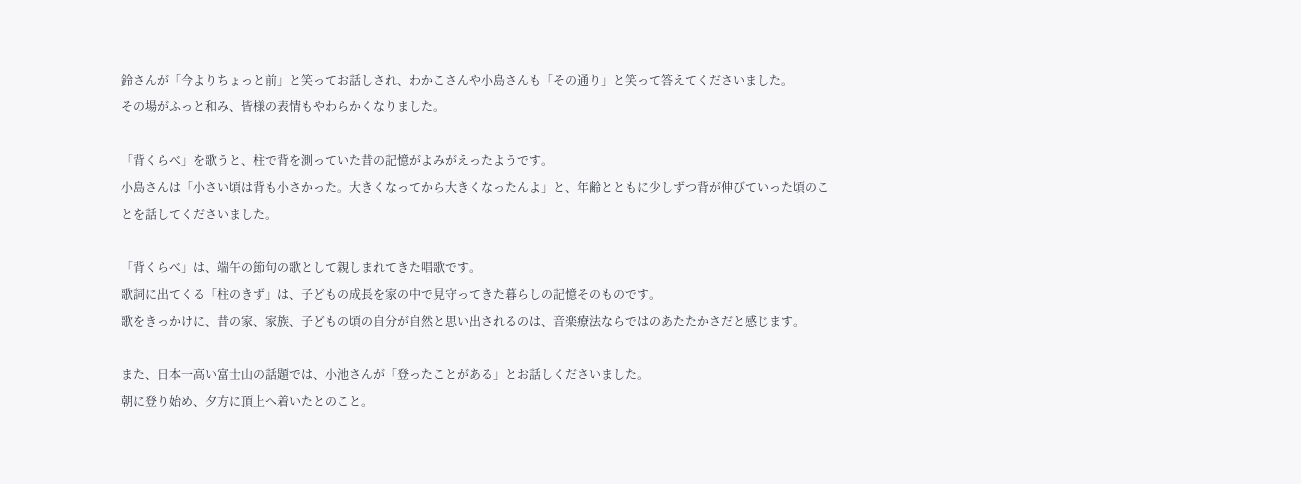鈴さんが「今よりちょっと前」と笑ってお話しされ、わかこさんや小島さんも「その通り」と笑って答えてくださいました。
その場がふっと和み、皆様の表情もやわらかくなりました。

「背くらべ」を歌うと、柱で背を測っていた昔の記憶がよみがえったようです。
小島さんは「小さい頃は背も小さかった。大きくなってから大きくなったんよ」と、年齢とともに少しずつ背が伸びていった頃のことを話してくださいました。

「背くらべ」は、端午の節句の歌として親しまれてきた唱歌です。
歌詞に出てくる「柱のきず」は、子どもの成長を家の中で見守ってきた暮らしの記憶そのものです。
歌をきっかけに、昔の家、家族、子どもの頃の自分が自然と思い出されるのは、音楽療法ならではのあたたかさだと感じます。

また、日本一高い富士山の話題では、小池さんが「登ったことがある」とお話しくださいました。
朝に登り始め、夕方に頂上へ着いたとのこと。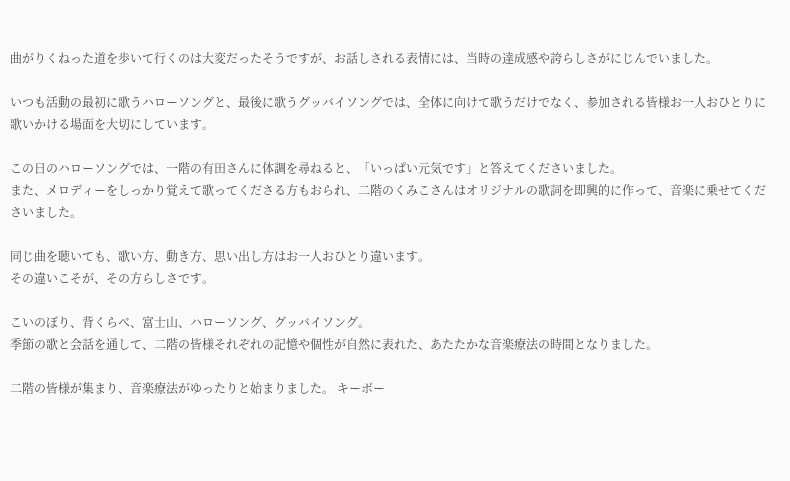曲がりくねった道を歩いて行くのは大変だったそうですが、お話しされる表情には、当時の達成感や誇らしさがにじんでいました。

いつも活動の最初に歌うハローソングと、最後に歌うグッバイソングでは、全体に向けて歌うだけでなく、参加される皆様お一人おひとりに歌いかける場面を大切にしています。

この日のハローソングでは、一階の有田さんに体調を尋ねると、「いっぱい元気です」と答えてくださいました。
また、メロディーをしっかり覚えて歌ってくださる方もおられ、二階のくみこさんはオリジナルの歌詞を即興的に作って、音楽に乗せてくださいました。

同じ曲を聴いても、歌い方、動き方、思い出し方はお一人おひとり違います。
その違いこそが、その方らしさです。

こいのぼり、背くらべ、富士山、ハローソング、グッバイソング。
季節の歌と会話を通して、二階の皆様それぞれの記憶や個性が自然に表れた、あたたかな音楽療法の時間となりました。

二階の皆様が集まり、音楽療法がゆったりと始まりました。 キーボー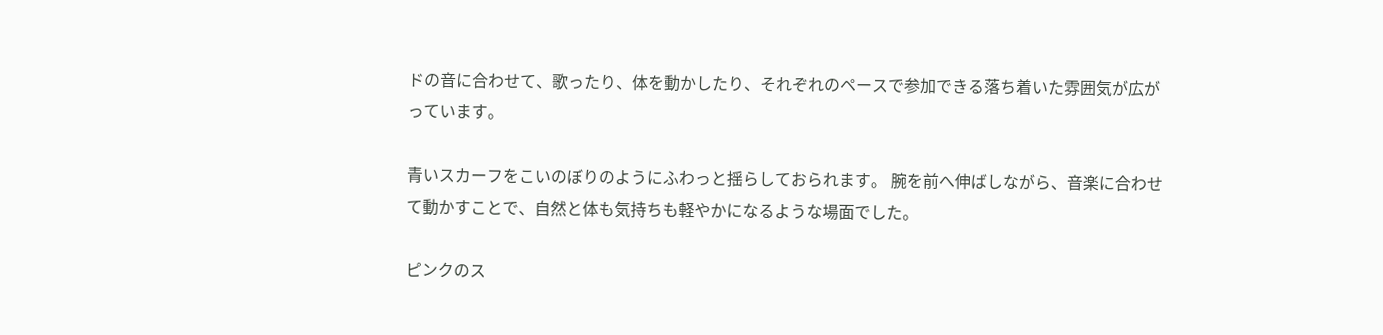ドの音に合わせて、歌ったり、体を動かしたり、それぞれのペースで参加できる落ち着いた雰囲気が広がっています。

青いスカーフをこいのぼりのようにふわっと揺らしておられます。 腕を前へ伸ばしながら、音楽に合わせて動かすことで、自然と体も気持ちも軽やかになるような場面でした。

ピンクのス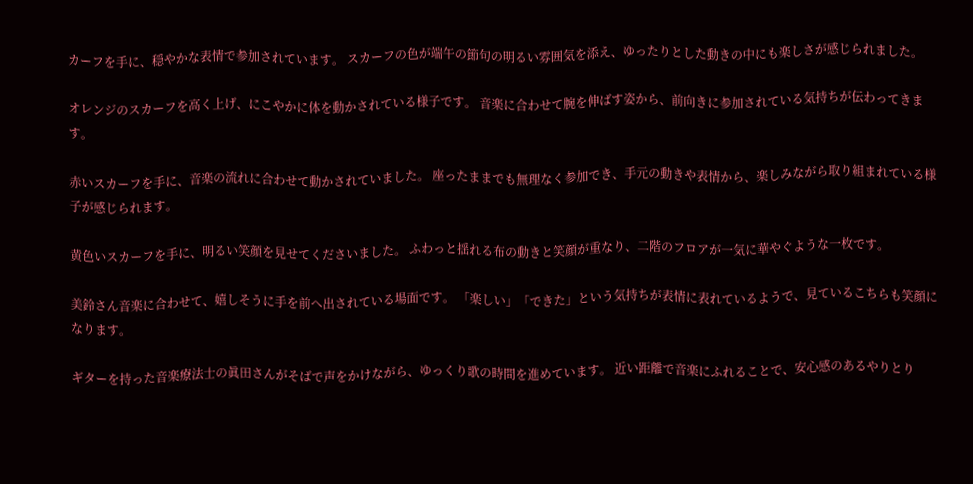カーフを手に、穏やかな表情で参加されています。 スカーフの色が端午の節句の明るい雰囲気を添え、ゆったりとした動きの中にも楽しさが感じられました。

オレンジのスカーフを高く上げ、にこやかに体を動かされている様子です。 音楽に合わせて腕を伸ばす姿から、前向きに参加されている気持ちが伝わってきます。

赤いスカーフを手に、音楽の流れに合わせて動かされていました。 座ったままでも無理なく参加でき、手元の動きや表情から、楽しみながら取り組まれている様子が感じられます。

黄色いスカーフを手に、明るい笑顔を見せてくださいました。 ふわっと揺れる布の動きと笑顔が重なり、二階のフロアが一気に華やぐような一枚です。

美鈴さん音楽に合わせて、嬉しそうに手を前へ出されている場面です。 「楽しい」「できた」という気持ちが表情に表れているようで、見ているこちらも笑顔になります。

ギターを持った音楽療法士の眞田さんがそばで声をかけながら、ゆっくり歌の時間を進めています。 近い距離で音楽にふれることで、安心感のあるやりとり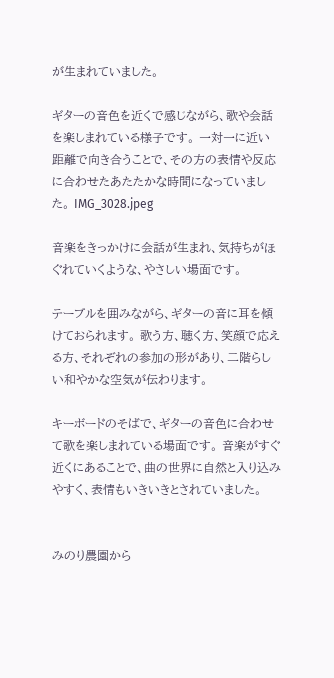が生まれていました。

ギターの音色を近くで感じながら、歌や会話を楽しまれている様子です。 一対一に近い距離で向き合うことで、その方の表情や反応に合わせたあたたかな時間になっていました。 IMG_3028.jpeg

音楽をきっかけに会話が生まれ、気持ちがほぐれていくような、やさしい場面です。

テーブルを囲みながら、ギターの音に耳を傾けておられます。 歌う方、聴く方、笑顔で応える方、それぞれの参加の形があり、二階らしい和やかな空気が伝わります。

キーボードのそばで、ギターの音色に合わせて歌を楽しまれている場面です。 音楽がすぐ近くにあることで、曲の世界に自然と入り込みやすく、表情もいきいきとされていました。


みのり農園から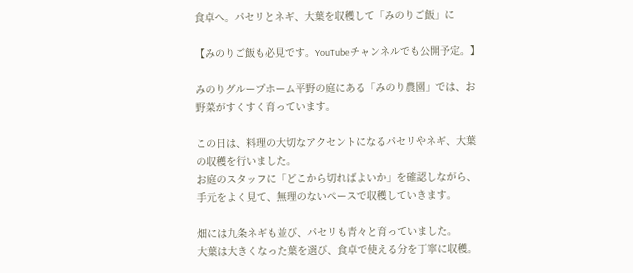食卓へ。パセリとネギ、大葉を収穫して「みのりご飯」に

【みのりご飯も必見です。YouTubeチャンネルでも公開予定。】

みのりグループホーム平野の庭にある「みのり農園」では、お野菜がすくすく育っています。

この日は、料理の大切なアクセントになるパセリやネギ、大葉の収穫を行いました。
お庭のスタッフに「どこから切ればよいか」を確認しながら、手元をよく見て、無理のないペースで収穫していきます。

畑には九条ネギも並び、パセリも青々と育っていました。
大葉は大きくなった葉を選び、食卓で使える分を丁寧に収穫。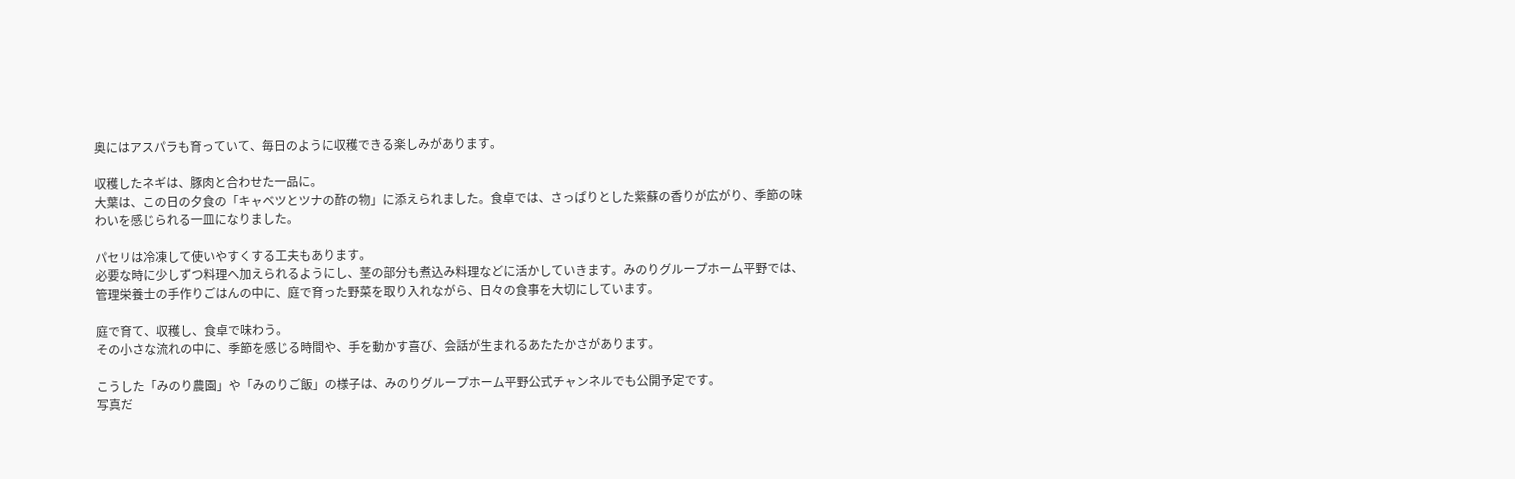奥にはアスパラも育っていて、毎日のように収穫できる楽しみがあります。

収穫したネギは、豚肉と合わせた一品に。
大葉は、この日の夕食の「キャベツとツナの酢の物」に添えられました。食卓では、さっぱりとした紫蘇の香りが広がり、季節の味わいを感じられる一皿になりました。

パセリは冷凍して使いやすくする工夫もあります。
必要な時に少しずつ料理へ加えられるようにし、茎の部分も煮込み料理などに活かしていきます。みのりグループホーム平野では、管理栄養士の手作りごはんの中に、庭で育った野菜を取り入れながら、日々の食事を大切にしています。

庭で育て、収穫し、食卓で味わう。
その小さな流れの中に、季節を感じる時間や、手を動かす喜び、会話が生まれるあたたかさがあります。

こうした「みのり農園」や「みのりご飯」の様子は、みのりグループホーム平野公式チャンネルでも公開予定です。
写真だ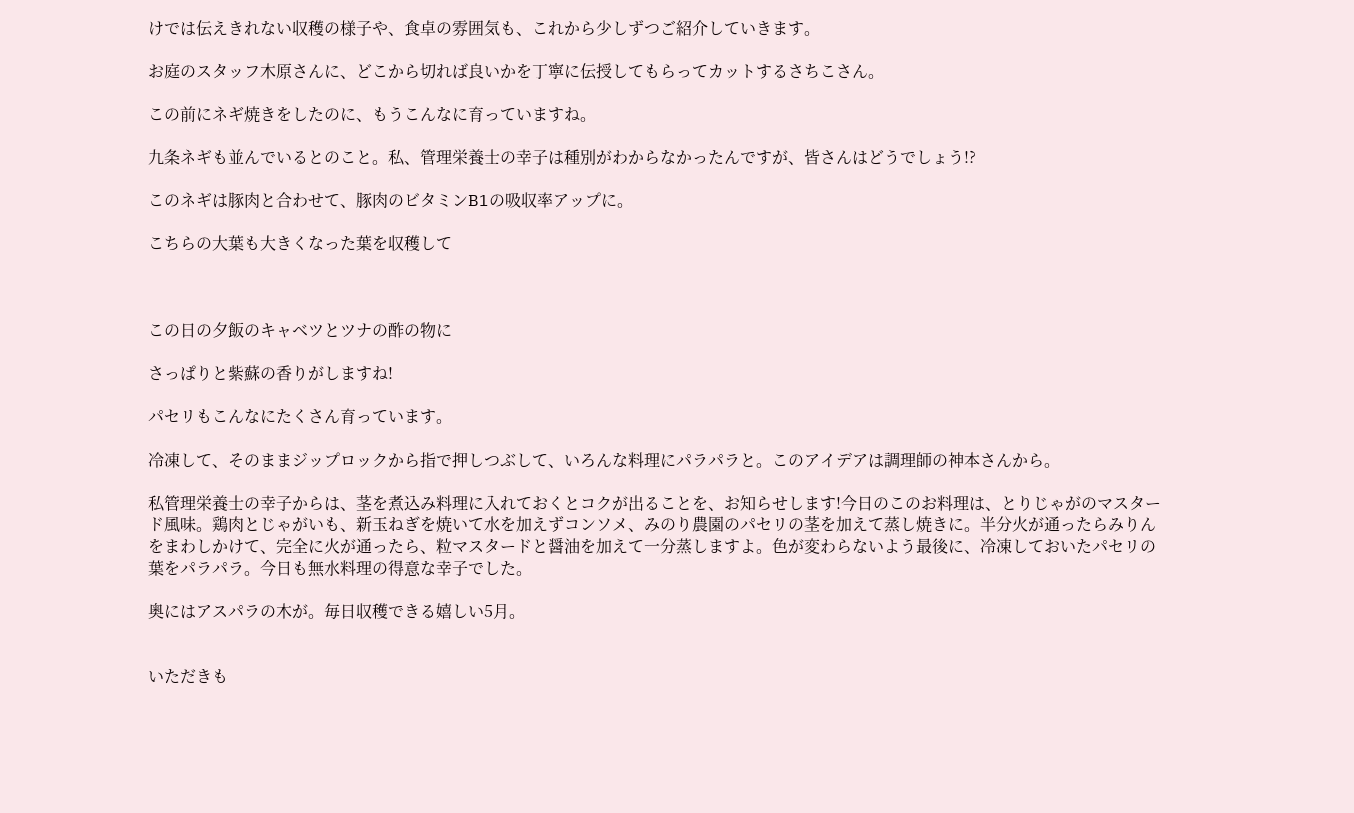けでは伝えきれない収穫の様子や、食卓の雰囲気も、これから少しずつご紹介していきます。

お庭のスタッフ木原さんに、どこから切れば良いかを丁寧に伝授してもらってカットするさちこさん。

この前にネギ焼きをしたのに、もうこんなに育っていますね。

九条ネギも並んでいるとのこと。私、管理栄養士の幸子は種別がわからなかったんですが、皆さんはどうでしょう!?

このネギは豚肉と合わせて、豚肉のビタミンB1の吸収率アップに。

こちらの大葉も大きくなった葉を収穫して



この日の夕飯のキャベツとツナの酢の物に

さっぱりと紫蘇の香りがしますね!

パセリもこんなにたくさん育っています。

冷凍して、そのままジップロックから指で押しつぶして、いろんな料理にパラパラと。このアイデアは調理師の神本さんから。

私管理栄養士の幸子からは、茎を煮込み料理に入れておくとコクが出ることを、お知らせします!今日のこのお料理は、とりじゃがのマスタード風味。鶏肉とじゃがいも、新玉ねぎを焼いて水を加えずコンソメ、みのり農園のパセリの茎を加えて蒸し焼きに。半分火が通ったらみりんをまわしかけて、完全に火が通ったら、粒マスタードと醤油を加えて一分蒸しますよ。色が変わらないよう最後に、冷凍しておいたパセリの葉をパラパラ。今日も無水料理の得意な幸子でした。

奥にはアスパラの木が。毎日収穫できる嬉しい5月。


いただきも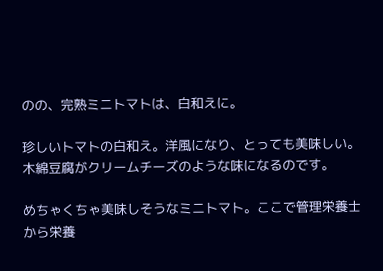のの、完熟ミニトマトは、白和えに。

珍しいトマトの白和え。洋風になり、とっても美味しい。木綿豆腐がクリームチーズのような味になるのです。

めちゃくちゃ美味しそうなミニトマト。ここで管理栄養士から栄養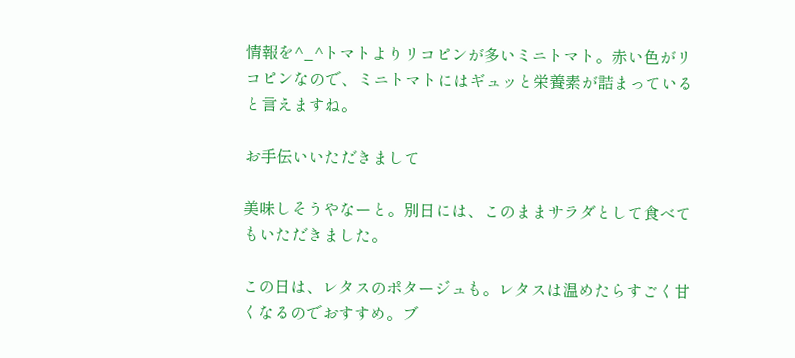情報を^_^トマトよりリコピンが多いミニトマト。赤い色がリコピンなので、ミニトマトにはギュッと栄養素が詰まっていると言えますね。

お手伝いいただきまして

美味しそうやなーと。別日には、このままサラダとして食べてもいただきました。

この日は、レタスのポタージュも。レタスは温めたらすごく甘くなるのでおすすめ。ブ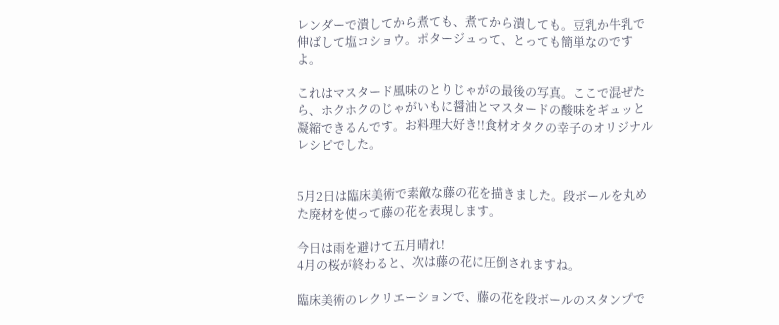レンダーで潰してから煮ても、煮てから潰しても。豆乳か牛乳で伸ばして塩コショウ。ポタージュって、とっても簡単なのですよ。

これはマスタード風味のとりじゃがの最後の写真。ここで混ぜたら、ホクホクのじゃがいもに醤油とマスタードの酸味をギュッと凝縮できるんです。お料理大好き!!食材オタクの幸子のオリジナルレシピでした。


5月2日は臨床美術で素敵な藤の花を描きました。段ボールを丸めた廃材を使って藤の花を表現します。

今日は雨を避けて五月晴れ!
4月の桜が終わると、次は藤の花に圧倒されますね。

臨床美術のレクリエーションで、藤の花を段ボールのスタンプで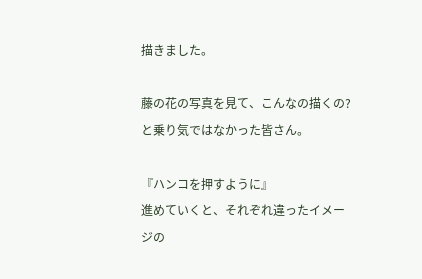描きました。

藤の花の写真を見て、こんなの描くの?と乗り気ではなかった皆さん。

『ハンコを押すように』
進めていくと、それぞれ違ったイメージの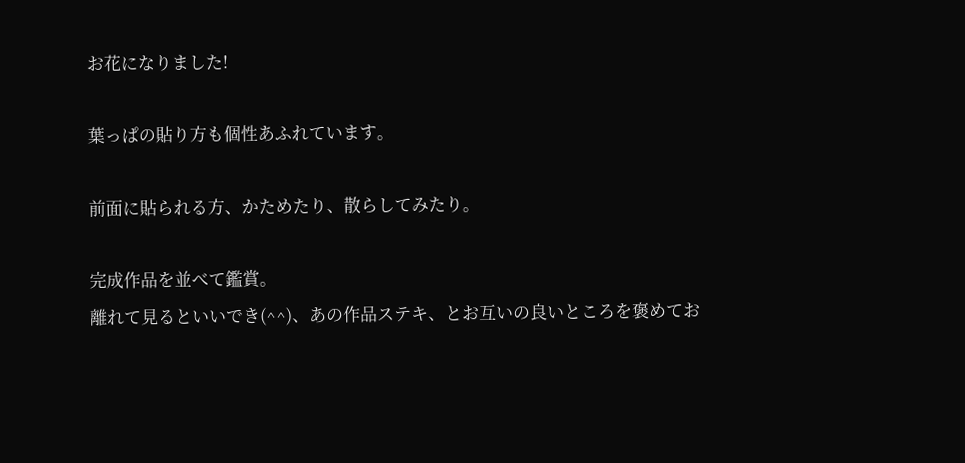お花になりました!

葉っぱの貼り方も個性あふれています。

前面に貼られる方、かためたり、散らしてみたり。

完成作品を並べて鑑賞。
離れて見るといいでき(^^)、あの作品ステキ、とお互いの良いところを褒めてお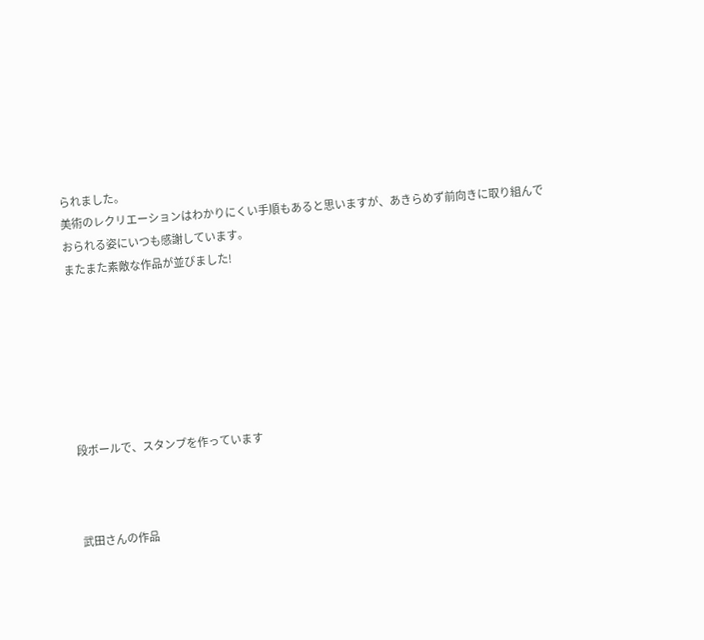られました。
美術のレクリエーションはわかりにくい手順もあると思いますが、あきらめず前向きに取り組んでおられる姿にいつも感謝しています。
またまた素敵な作品が並びました!







段ボールで、スタンプを作っています



武田さんの作品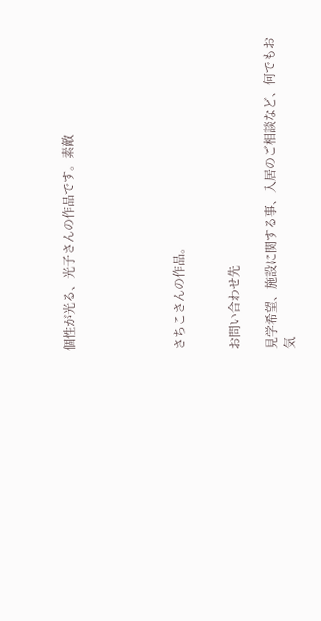個性が光る、光子さんの作品です。素敵





さちこさんの作品。


お問い合わせ先

見学希望、施設に関する事、入居のご相談など、何でもお気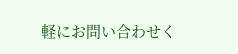軽にお問い合わせく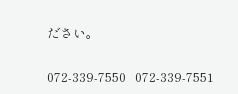ださい。

072-339-7550   072-339-7551